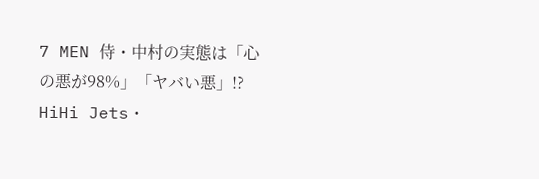7 MEN 侍・中村の実態は「心の悪が98%」「ヤバい悪」!? HiHi Jets・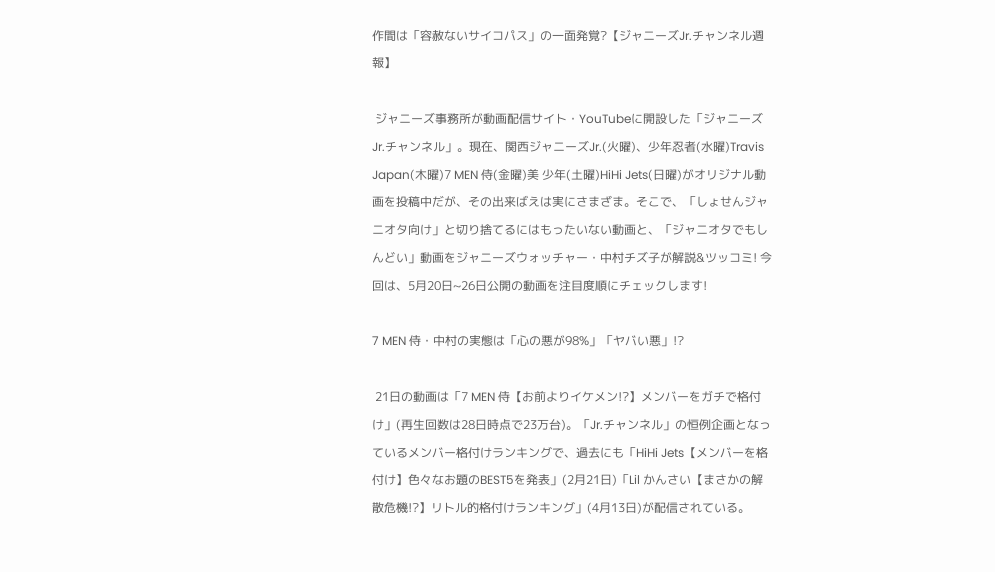作間は「容赦ないサイコパス」の一面発覚?【ジャニーズJr.チャンネル週報】

 ジャニーズ事務所が動画配信サイト・YouTubeに開設した「ジャニーズJr.チャンネル」。現在、関西ジャニーズJr.(火曜)、少年忍者(水曜)Travis Japan(木曜)7 MEN 侍(金曜)美 少年(土曜)HiHi Jets(日曜)がオリジナル動画を投稿中だが、その出来ばえは実にさまざま。そこで、「しょせんジャニオタ向け」と切り捨てるにはもったいない動画と、「ジャニオタでもしんどい」動画をジャニーズウォッチャー・中村チズ子が解説&ツッコミ! 今回は、5月20日~26日公開の動画を注目度順にチェックします!

7 MEN 侍・中村の実態は「心の悪が98%」「ヤバい悪」!?

 21日の動画は「7 MEN 侍【お前よりイケメン!?】メンバーをガチで格付け」(再生回数は28日時点で23万台)。「Jr.チャンネル」の恒例企画となっているメンバー格付けランキングで、過去にも「HiHi Jets【メンバーを格付け】色々なお題のBEST5を発表」(2月21日)「Lil かんさい【まさかの解散危機!?】リトル的格付けランキング」(4月13日)が配信されている。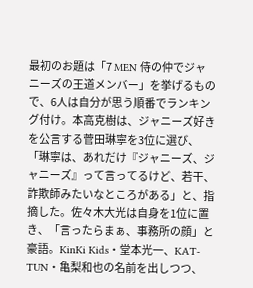最初のお題は「7 MEN 侍の仲でジャニーズの王道メンバー」を挙げるもので、6人は自分が思う順番でランキング付け。本高克樹は、ジャニーズ好きを公言する菅田琳寧を3位に選び、「琳寧は、あれだけ『ジャニーズ、ジャニーズ』って言ってるけど、若干、詐欺師みたいなところがある」と、指摘した。佐々木大光は自身を1位に置き、「言ったらまぁ、事務所の顔」と豪語。KinKi Kids・堂本光一、KAT-TUN・亀梨和也の名前を出しつつ、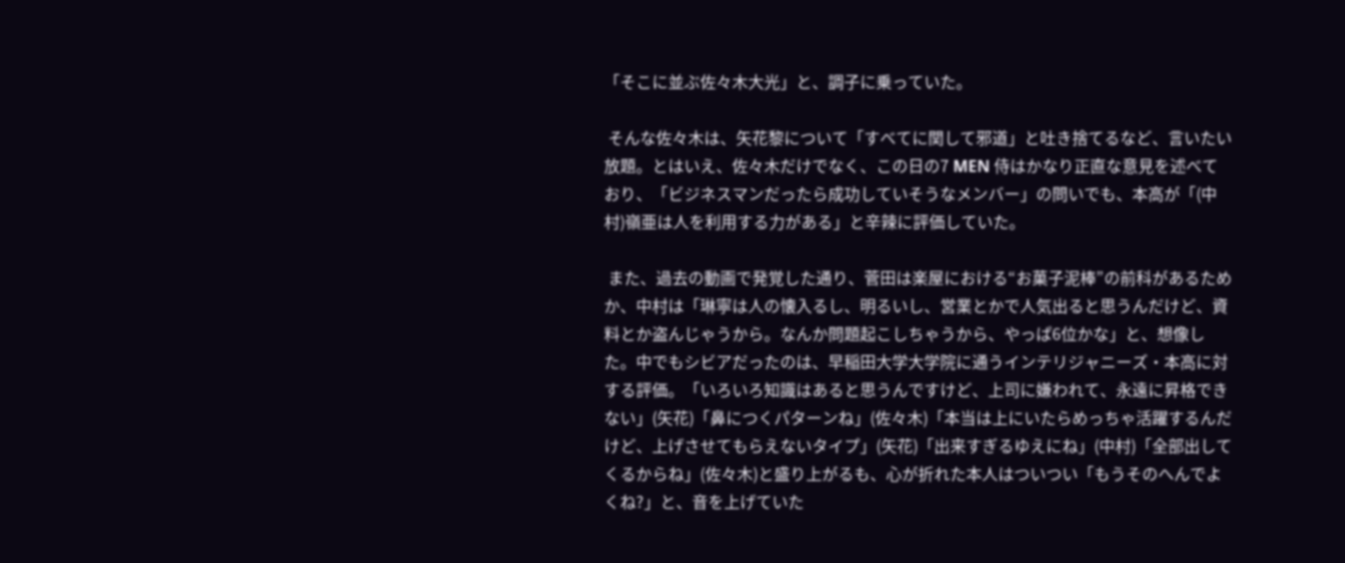「そこに並ぶ佐々木大光」と、調子に乗っていた。

 そんな佐々木は、矢花黎について「すべてに関して邪道」と吐き捨てるなど、言いたい放題。とはいえ、佐々木だけでなく、この日の7 MEN 侍はかなり正直な意見を述べており、「ビジネスマンだったら成功していそうなメンバー」の問いでも、本高が「(中村)嶺亜は人を利用する力がある」と辛辣に評価していた。

 また、過去の動画で発覚した通り、菅田は楽屋における“お菓子泥棒”の前科があるためか、中村は「琳寧は人の懐入るし、明るいし、営業とかで人気出ると思うんだけど、資料とか盗んじゃうから。なんか問題起こしちゃうから、やっぱ6位かな」と、想像した。中でもシビアだったのは、早稲田大学大学院に通うインテリジャニーズ・本高に対する評価。「いろいろ知識はあると思うんですけど、上司に嫌われて、永遠に昇格できない」(矢花)「鼻につくパターンね」(佐々木)「本当は上にいたらめっちゃ活躍するんだけど、上げさせてもらえないタイプ」(矢花)「出来すぎるゆえにね」(中村)「全部出してくるからね」(佐々木)と盛り上がるも、心が折れた本人はついつい「もうそのへんでよくね?」と、音を上げていた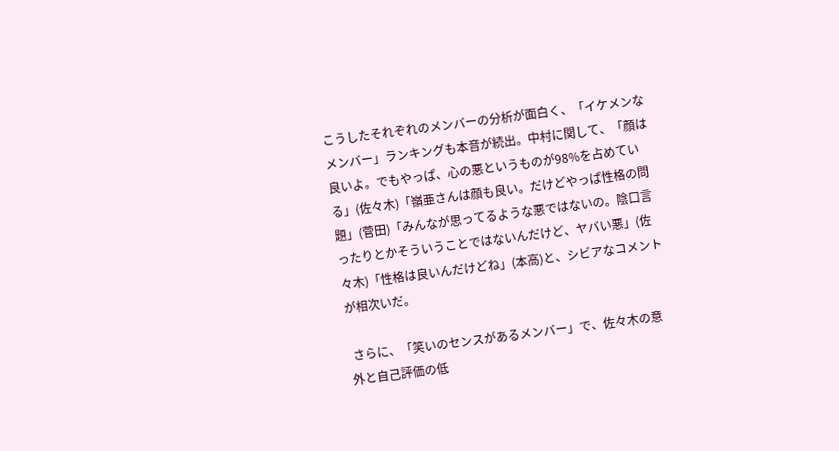こうしたそれぞれのメンバーの分析が面白く、「イケメンなメンバー」ランキングも本音が続出。中村に関して、「顔は良いよ。でもやっぱ、心の悪というものが98%を占めている」(佐々木)「嶺亜さんは顔も良い。だけどやっぱ性格の問題」(菅田)「みんなが思ってるような悪ではないの。陰口言ったりとかそういうことではないんだけど、ヤバい悪」(佐々木)「性格は良いんだけどね」(本高)と、シビアなコメントが相次いだ。

 さらに、「笑いのセンスがあるメンバー」で、佐々木の意外と自己評価の低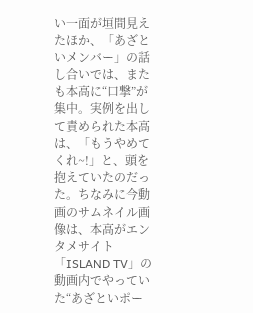い一面が垣間見えたほか、「あざといメンバー」の話し合いでは、またも本高に“口撃”が集中。実例を出して責められた本高は、「もうやめてくれ~!」と、頭を抱えていたのだった。ちなみに今動画のサムネイル画像は、本高がエンタメサイト「ISLAND TV」の動画内でやっていた“あざといポー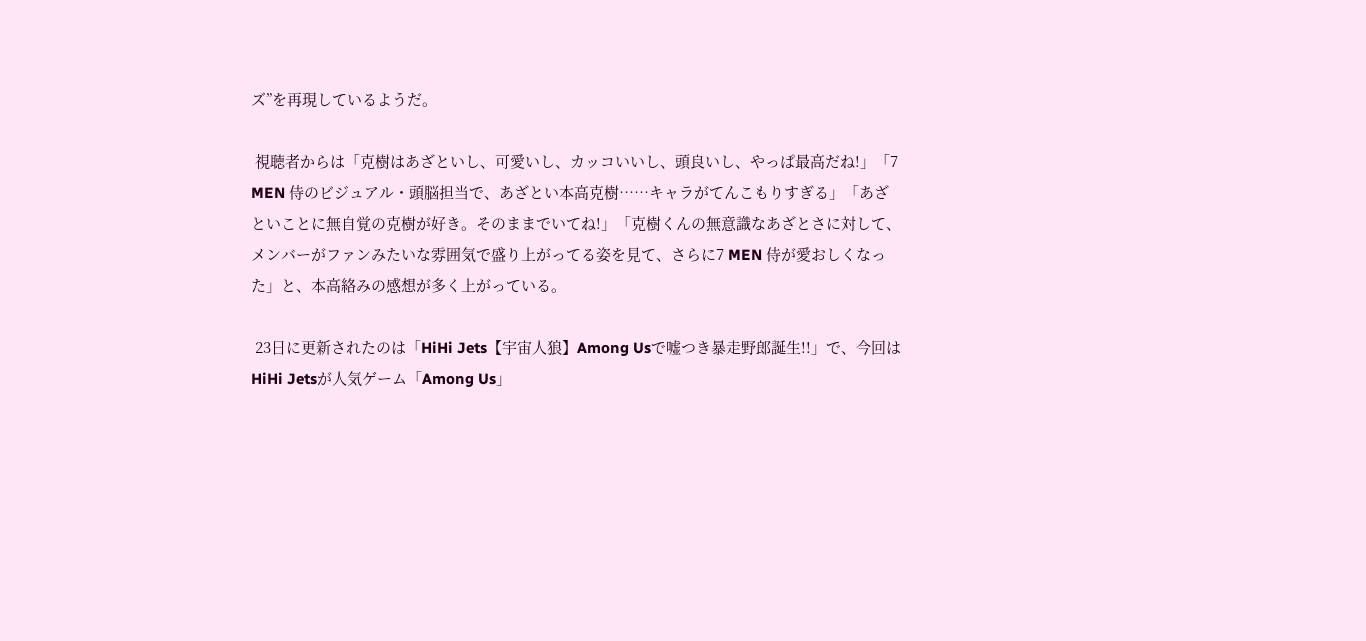ズ”を再現しているようだ。

 視聴者からは「克樹はあざといし、可愛いし、カッコいいし、頭良いし、やっぱ最高だね!」「7 MEN 侍のビジュアル・頭脳担当で、あざとい本高克樹……キャラがてんこもりすぎる」「あざといことに無自覚の克樹が好き。そのままでいてね!」「克樹くんの無意識なあざとさに対して、メンバーがファンみたいな雰囲気で盛り上がってる姿を見て、さらに7 MEN 侍が愛おしくなった」と、本高絡みの感想が多く上がっている。

 23日に更新されたのは「HiHi Jets【宇宙人狼】Among Usで嘘つき暴走野郎誕生!!」で、今回はHiHi Jetsが人気ゲーム「Among Us」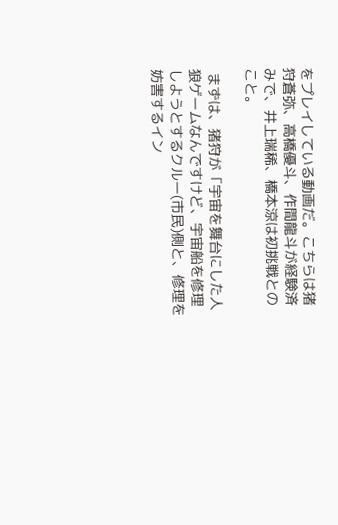をプレイしている動画だ。こちらは猪狩蒼弥、高橋優斗、作間龍斗が経験済みで、井上瑞稀、橋本涼は初挑戦とのこと。

 まずは、猪狩が「宇宙を舞台にした人狼ゲームなんですけど、宇宙船を修理しようとするクルー(市民)側と、修理を妨害するイン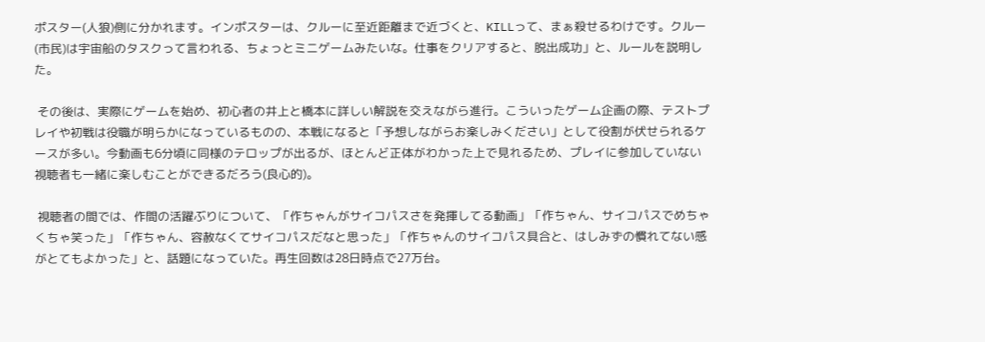ポスター(人狼)側に分かれます。インポスターは、クルーに至近距離まで近づくと、KILLって、まぁ殺せるわけです。クルー(市民)は宇宙船のタスクって言われる、ちょっとミニゲームみたいな。仕事をクリアすると、脱出成功」と、ルールを説明した。

 その後は、実際にゲームを始め、初心者の井上と橋本に詳しい解説を交えながら進行。こういったゲーム企画の際、テストプレイや初戦は役職が明らかになっているものの、本戦になると「予想しながらお楽しみください」として役割が伏せられるケースが多い。今動画も6分頃に同様のテロップが出るが、ほとんど正体がわかった上で見れるため、プレイに参加していない視聴者も一緒に楽しむことができるだろう(良心的)。

 視聴者の間では、作間の活躍ぶりについて、「作ちゃんがサイコパスさを発揮してる動画」「作ちゃん、サイコパスでめちゃくちゃ笑った」「作ちゃん、容赦なくてサイコパスだなと思った」「作ちゃんのサイコパス具合と、はしみずの慣れてない感がとてもよかった」と、話題になっていた。再生回数は28日時点で27万台。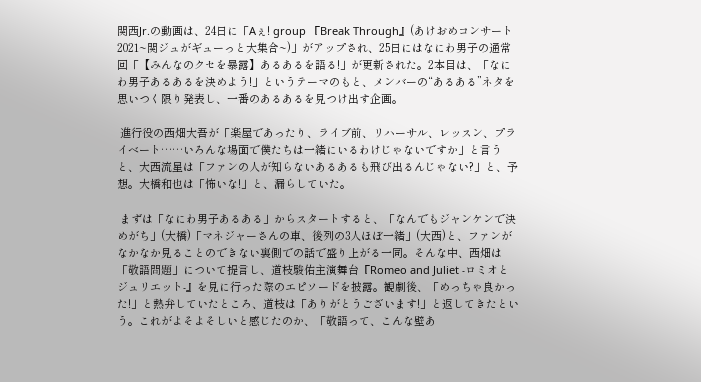関西Jr.の動画は、24日に「Aぇ! group 『Break Through』(あけおめコンサート2021~関ジュがギューっと大集合~)」がアップされ、25日にはなにわ男子の通常回「【みんなのクセを暴露】あるあるを語る!」が更新された。2本目は、「なにわ男子あるあるを決めよう!」というテーマのもと、メンバーの“あるある”ネタを思いつく限り発表し、一番のあるあるを見つけ出す企画。

 進行役の西畑大吾が「楽屋であったり、ライブ前、リハーサル、レッスン、プライベート……いろんな場面で僕たちは一緒にいるわけじゃないですか」と言うと、大西流星は「ファンの人が知らないあるあるも飛び出るんじゃない?」と、予想。大橋和也は「怖いな!」と、漏らしていた。

 まずは「なにわ男子あるある」からスタートすると、「なんでもジャンケンで決めがち」(大橋)「マネジャーさんの車、後列の3人ほぼ一緒」(大西)と、ファンがなかなか見ることのできない裏側での話で盛り上がる一同。そんな中、西畑は「敬語問題」について提言し、道枝駿佑主演舞台『Romeo and Juliet -ロミオとジュリエット-』を見に行った際のエピソードを披露。観劇後、「めっちゃ良かった!」と熱弁していたところ、道枝は「ありがとうございます!」と返してきたという。これがよそよそしいと感じたのか、「敬語って、こんな壁あ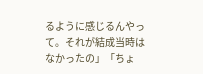るように感じるんやって。それが結成当時はなかったの」「ちょ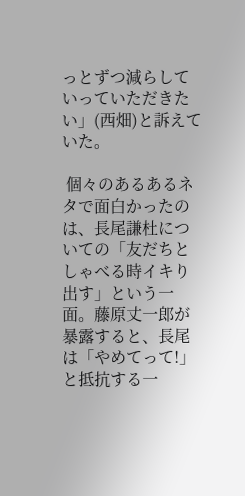っとずつ減らしていっていただきたい」(西畑)と訴えていた。

 個々のあるあるネタで面白かったのは、長尾謙杜についての「友だちとしゃべる時イキり出す」という一面。藤原丈一郎が暴露すると、長尾は「やめてって!」と抵抗する一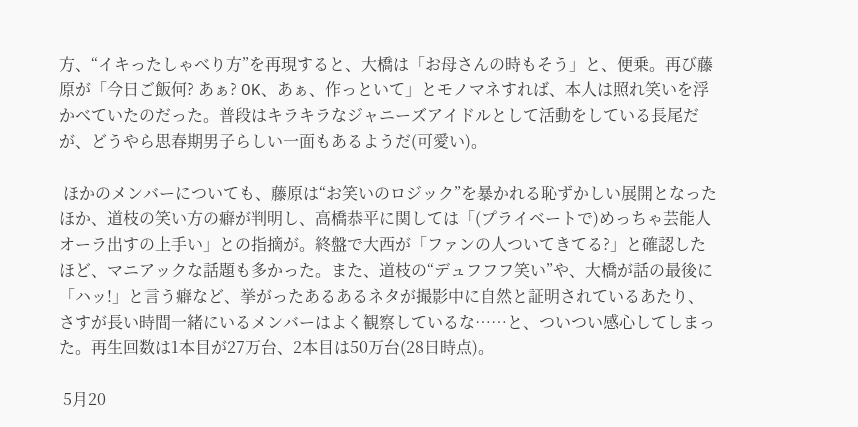方、“イキったしゃべり方”を再現すると、大橋は「お母さんの時もそう」と、便乗。再び藤原が「今日ご飯何? あぁ? OK、あぁ、作っといて」とモノマネすれば、本人は照れ笑いを浮かべていたのだった。普段はキラキラなジャニーズアイドルとして活動をしている長尾だが、どうやら思春期男子らしい一面もあるようだ(可愛い)。

 ほかのメンバーについても、藤原は“お笑いのロジック”を暴かれる恥ずかしい展開となったほか、道枝の笑い方の癖が判明し、高橋恭平に関しては「(プライベートで)めっちゃ芸能人オーラ出すの上手い」との指摘が。終盤で大西が「ファンの人ついてきてる?」と確認したほど、マニアックな話題も多かった。また、道枝の“デュフフフ笑い”や、大橋が話の最後に「ハッ!」と言う癖など、挙がったあるあるネタが撮影中に自然と証明されているあたり、さすが長い時間一緒にいるメンバーはよく観察しているな……と、ついつい感心してしまった。再生回数は1本目が27万台、2本目は50万台(28日時点)。

 5月20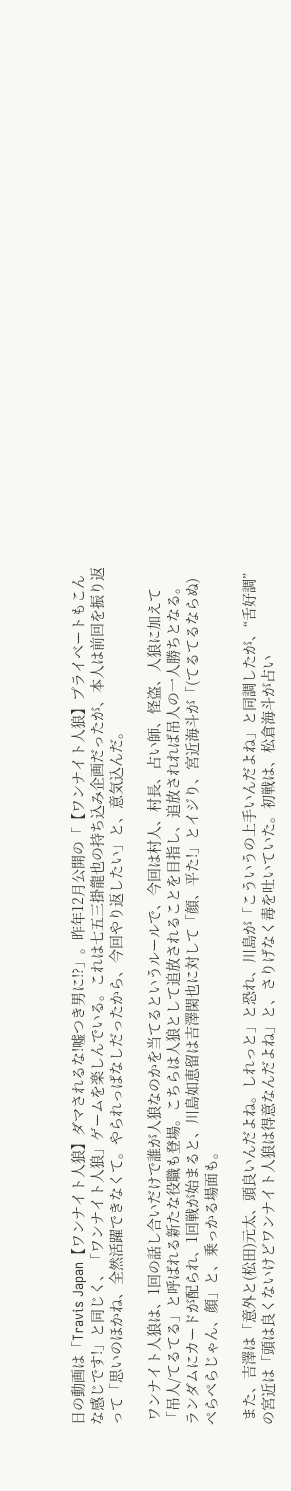日の動画は「Travis Japan【ワンナイト人狼】ダマされるな!嘘つき男に!?」。昨年12月公開の「【ワンナイト人狼】プライベートもこんな感じです!」と同じく、「ワンナイト人狼」ゲームを楽しんでいる。これは七五三掛龍也の持ち込み企画だったが、本人は前回を振り返って「思いのほかね、全然活躍できなくて。やられっぱなしだったから、今回やり返したい」と、意気込んだ。

 ワンナイト人狼は、1回の話し合いだけで誰が人狼なのかを当てるというルールで、今回は村人、村長、占い師、怪盗、人狼に加えて「吊人/てるてる」と呼ばれる新たな役職も登場。こちらは人狼として追放されることを目指し、追放されれば吊人の一人勝ちとなる。ランダムにカードが配られ、1回戦が始まると、川島如恵留は吉澤閑也に対して「顔、平た!」とイジり、宮近海斗が「(てるてるならぬ)ぺらぺらじゃん、顔」と、乗っかる場面も。

 また、吉澤は「意外と(松田)元太、頭良いんだよね。しれっと」と恐れ、川島が「こういうの上手いんだよね」と同調したが、“舌好調”の宮近は「頭は良くないけどワンナイト人狼は得意なんだよね」と、さりげなく毒を吐いていた。初戦は、松倉海斗が占い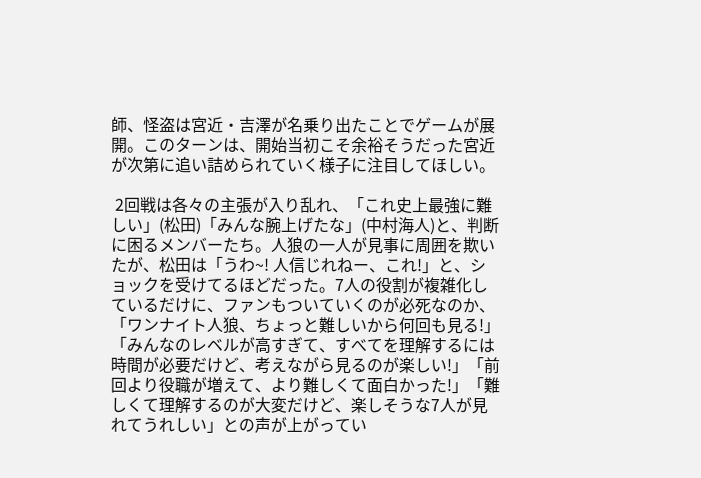師、怪盗は宮近・吉澤が名乗り出たことでゲームが展開。このターンは、開始当初こそ余裕そうだった宮近が次第に追い詰められていく様子に注目してほしい。

 2回戦は各々の主張が入り乱れ、「これ史上最強に難しい」(松田)「みんな腕上げたな」(中村海人)と、判断に困るメンバーたち。人狼の一人が見事に周囲を欺いたが、松田は「うわ~! 人信じれねー、これ!」と、ショックを受けてるほどだった。7人の役割が複雑化しているだけに、ファンもついていくのが必死なのか、「ワンナイト人狼、ちょっと難しいから何回も見る!」「みんなのレベルが高すぎて、すべてを理解するには時間が必要だけど、考えながら見るのが楽しい!」「前回より役職が増えて、より難しくて面白かった!」「難しくて理解するのが大変だけど、楽しそうな7人が見れてうれしい」との声が上がってい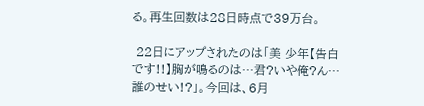る。再生回数は28日時点で39万台。

 22日にアップされたのは「美 少年【告白です!!】胸が鳴るのは…君?いや俺?ん…誰のせい!?」。今回は、6月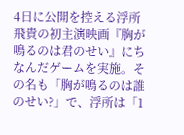4日に公開を控える浮所飛貴の初主演映画『胸が鳴るのは君のせい』にちなんだゲームを実施。その名も「胸が鳴るのは誰のせい?」で、浮所は「1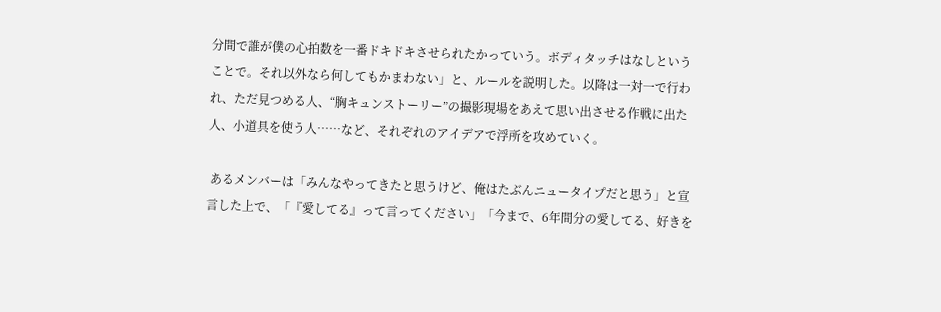分間で誰が僕の心拍数を一番ドキドキさせられたかっていう。ボディタッチはなしということで。それ以外なら何してもかまわない」と、ルールを説明した。以降は一対一で行われ、ただ見つめる人、“胸キュンストーリー”の撮影現場をあえて思い出させる作戦に出た人、小道具を使う人……など、それぞれのアイデアで浮所を攻めていく。

 あるメンバーは「みんなやってきたと思うけど、俺はたぶんニュータイプだと思う」と宣言した上で、「『愛してる』って言ってください」「今まで、6年間分の愛してる、好きを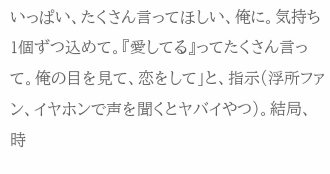いっぱい、たくさん言ってほしい、俺に。気持ち1個ずつ込めて。『愛してる』ってたくさん言って。俺の目を見て、恋をして」と、指示(浮所ファン、イヤホンで声を聞くとヤバイやつ)。結局、時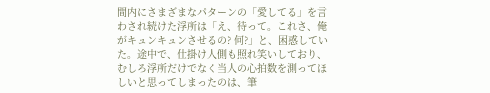間内にさまざまなパターンの「愛してる」を言わされ続けた浮所は「え、待って。これさ、俺がキュンキュンさせるの? 何?」と、困惑していた。途中で、仕掛け人側も照れ笑いしており、むしろ浮所だけでなく当人の心拍数を測ってほしいと思ってしまったのは、筆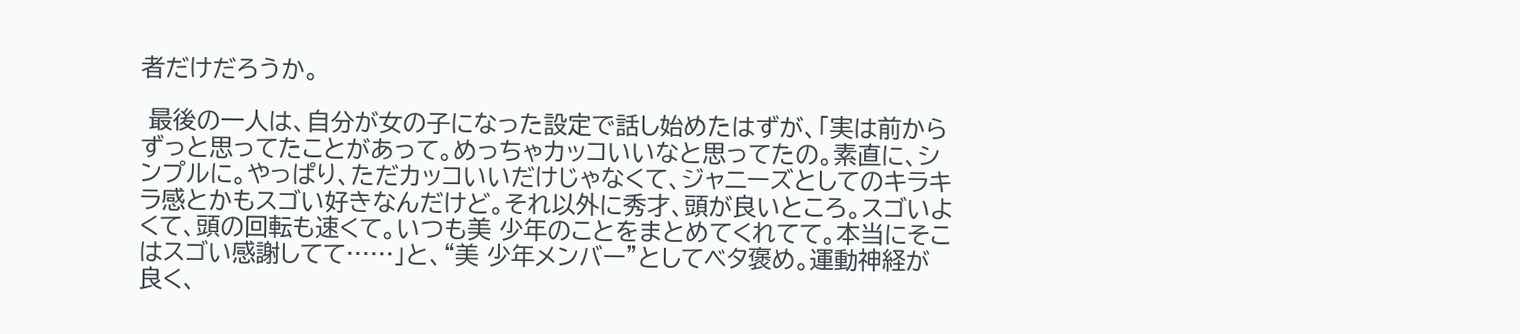者だけだろうか。

 最後の一人は、自分が女の子になった設定で話し始めたはずが、「実は前からずっと思ってたことがあって。めっちゃカッコいいなと思ってたの。素直に、シンプルに。やっぱり、ただカッコいいだけじゃなくて、ジャニーズとしてのキラキラ感とかもスゴい好きなんだけど。それ以外に秀才、頭が良いところ。スゴいよくて、頭の回転も速くて。いつも美 少年のことをまとめてくれてて。本当にそこはスゴい感謝してて……」と、“美 少年メンバー”としてベタ褒め。運動神経が良く、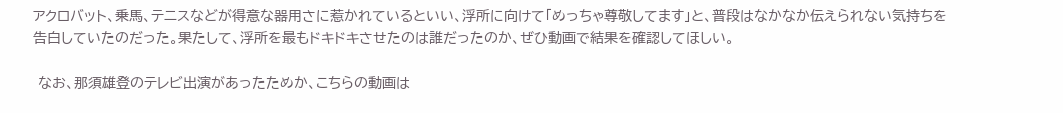アクロバット、乗馬、テニスなどが得意な器用さに惹かれているといい、浮所に向けて「めっちゃ尊敬してます」と、普段はなかなか伝えられない気持ちを告白していたのだった。果たして、浮所を最もドキドキさせたのは誰だったのか、ぜひ動画で結果を確認してほしい。

 なお、那須雄登のテレビ出演があったためか、こちらの動画は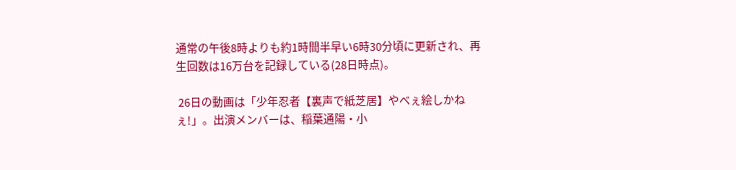通常の午後8時よりも約1時間半早い6時30分頃に更新され、再生回数は16万台を記録している(28日時点)。

 26日の動画は「少年忍者【裏声で紙芝居】やべぇ絵しかねぇ!」。出演メンバーは、稲葉通陽・小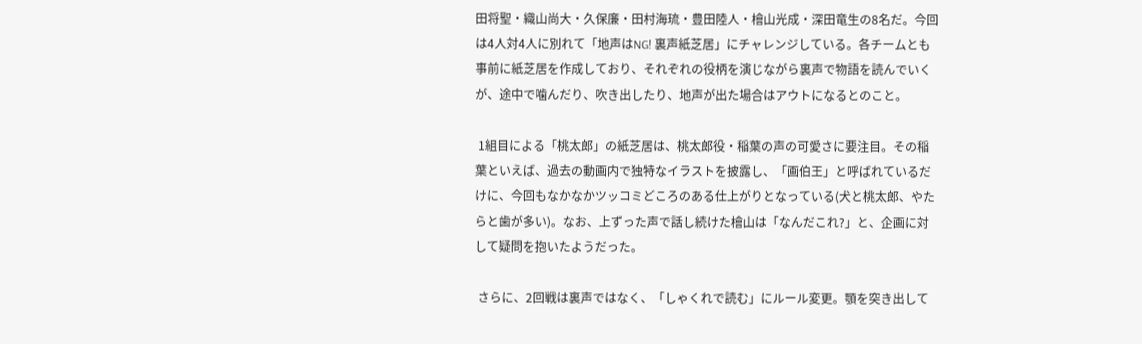田将聖・織山尚大・久保廉・田村海琉・豊田陸人・檜山光成・深田竜生の8名だ。今回は4人対4人に別れて「地声はNG! 裏声紙芝居」にチャレンジしている。各チームとも事前に紙芝居を作成しており、それぞれの役柄を演じながら裏声で物語を読んでいくが、途中で噛んだり、吹き出したり、地声が出た場合はアウトになるとのこと。

 1組目による「桃太郎」の紙芝居は、桃太郎役・稲葉の声の可愛さに要注目。その稲葉といえば、過去の動画内で独特なイラストを披露し、「画伯王」と呼ばれているだけに、今回もなかなかツッコミどころのある仕上がりとなっている(犬と桃太郎、やたらと歯が多い)。なお、上ずった声で話し続けた檜山は「なんだこれ?」と、企画に対して疑問を抱いたようだった。

 さらに、2回戦は裏声ではなく、「しゃくれで読む」にルール変更。顎を突き出して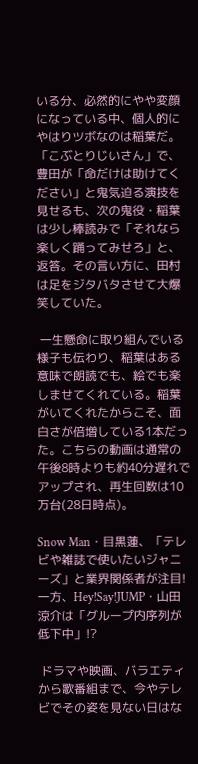いる分、必然的にやや変顔になっている中、個人的にやはりツボなのは稲葉だ。「こぶとりじいさん」で、豊田が「命だけは助けてください」と鬼気迫る演技を見せるも、次の鬼役・稲葉は少し棒読みで「それなら楽しく踊ってみせろ」と、返答。その言い方に、田村は足をジタバタさせて大爆笑していた。

 一生懸命に取り組んでいる様子も伝わり、稲葉はある意味で朗読でも、絵でも楽しませてくれている。稲葉がいてくれたからこそ、面白さが倍増している1本だった。こちらの動画は通常の午後8時よりも約40分遅れでアップされ、再生回数は10万台(28日時点)。

Snow Man・目黒蓮、「テレビや雑誌で使いたいジャニーズ」と業界関係者が注目! 一方、Hey!Say!JUMP・山田涼介は「グループ内序列が低下中」!?

 ドラマや映画、バラエティから歌番組まで、今やテレビでその姿を見ない日はな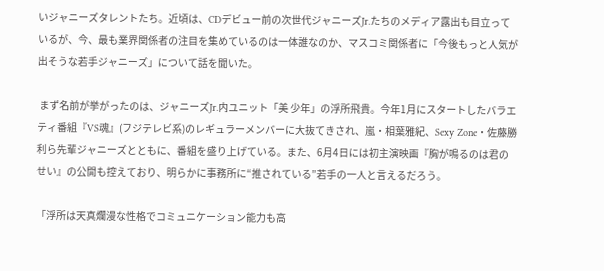いジャニーズタレントたち。近頃は、CDデビュー前の次世代ジャニーズJr.たちのメディア露出も目立っているが、今、最も業界関係者の注目を集めているのは一体誰なのか、マスコミ関係者に「今後もっと人気が出そうな若手ジャニーズ」について話を聞いた。

 まず名前が挙がったのは、ジャニーズJr.内ユニット「美 少年」の浮所飛貴。今年1月にスタートしたバラエティ番組『VS魂』(フジテレビ系)のレギュラーメンバーに大抜てきされ、嵐・相葉雅紀、Sexy Zone・佐藤勝利ら先輩ジャニーズとともに、番組を盛り上げている。また、6月4日には初主演映画『胸が鳴るのは君のせい』の公開も控えており、明らかに事務所に“推されている”若手の一人と言えるだろう。

「浮所は天真爛漫な性格でコミュニケーション能力も高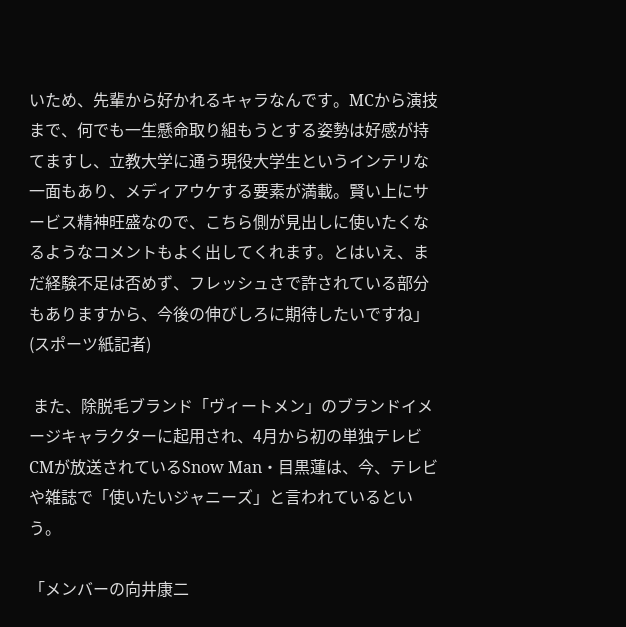いため、先輩から好かれるキャラなんです。MCから演技まで、何でも一生懸命取り組もうとする姿勢は好感が持てますし、立教大学に通う現役大学生というインテリな一面もあり、メディアウケする要素が満載。賢い上にサービス精神旺盛なので、こちら側が見出しに使いたくなるようなコメントもよく出してくれます。とはいえ、まだ経験不足は否めず、フレッシュさで許されている部分もありますから、今後の伸びしろに期待したいですね」(スポーツ紙記者)

 また、除脱毛ブランド「ヴィートメン」のブランドイメージキャラクターに起用され、4月から初の単独テレビCMが放送されているSnow Man・目黒蓮は、今、テレビや雑誌で「使いたいジャニーズ」と言われているという。

「メンバーの向井康二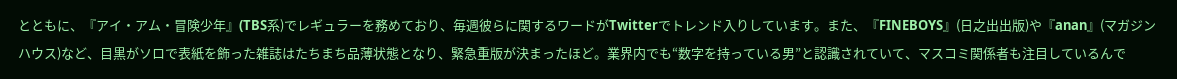とともに、『アイ・アム・冒険少年』(TBS系)でレギュラーを務めており、毎週彼らに関するワードがTwitterでトレンド入りしています。また、『FINEBOYS』(日之出出版)や『anan』(マガジンハウス)など、目黒がソロで表紙を飾った雑誌はたちまち品薄状態となり、緊急重版が決まったほど。業界内でも“数字を持っている男”と認識されていて、マスコミ関係者も注目しているんで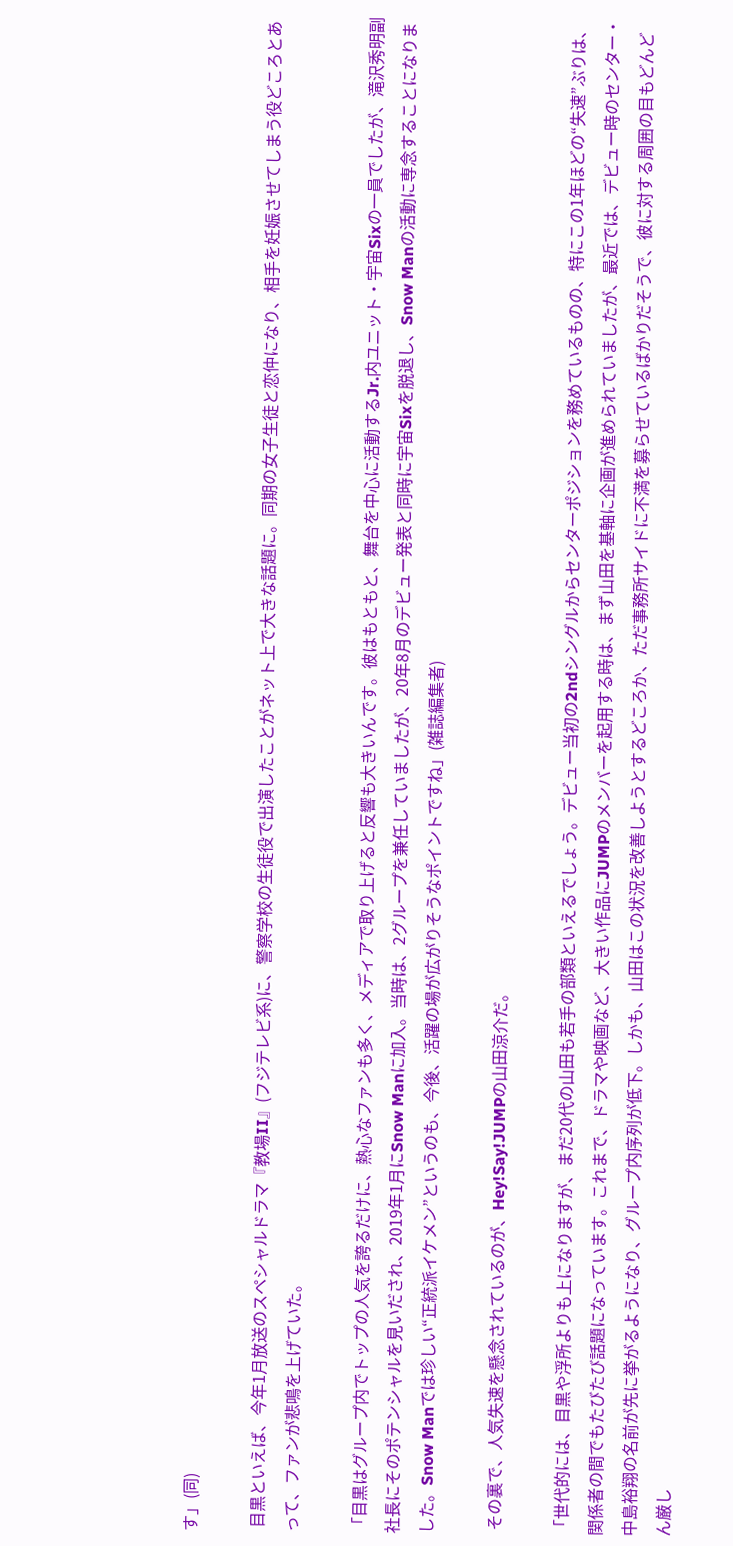す」(同)

 目黒といえば、今年1月放送のスペシャルドラマ『教場II』(フジテレビ系)に、警察学校の生徒役で出演したことがネット上で大きな話題に。同期の女子生徒と恋仲になり、相手を妊娠させてしまう役どころとあって、ファンが悲鳴を上げていた。

「目黒はグループ内でトップの人気を誇るだけに、熱心なファンも多く、メディアで取り上げると反響も大きいんです。彼はもともと、舞台を中心に活動するJr.内ユニット・宇宙Sixの一員でしたが、滝沢秀明副社長にそのポテンシャルを見いだされ、2019年1月にSnow Manに加入。当時は、2グループを兼任していましたが、20年8月のデビュー発表と同時に宇宙Sixを脱退し、Snow Manの活動に専念することになりました。Snow Manでは珍しい“正統派イケメン”というのも、今後、活躍の場が広がりそうなポイントですね」(雑誌編集者)

 その裏で、人気失速を懸念されているのが、Hey!Say!JUMPの山田涼介だ。

「世代的には、目黒や浮所よりも上になりますが、まだ20代の山田も若手の部類といえるでしょう。デビュー当初の2ndシングルからセンターポジションを務めているものの、特にこの1年ほどの“失速”ぶりは、関係者の間でもたびたび話題になっています。これまで、ドラマや映画など、大きい作品にJUMPのメンバーを起用する時は、まず山田を基軸に企画が進められていましたが、最近では、デビュー時のセンター・中島裕翔の名前が先に挙がるようになり、グループ内序列が低下。しかも、山田はこの状況を改善しようとするどころか、ただ事務所サイドに不満を募らせているばかりだそうで、彼に対する周囲の目もどんどん厳し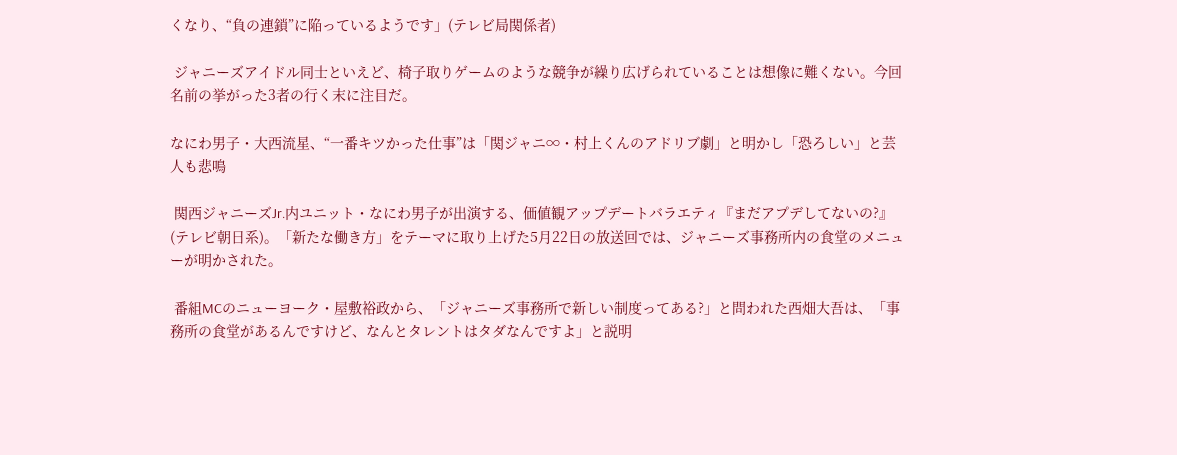くなり、“負の連鎖”に陥っているようです」(テレビ局関係者)

 ジャニーズアイドル同士といえど、椅子取りゲームのような競争が繰り広げられていることは想像に難くない。今回名前の挙がった3者の行く末に注目だ。

なにわ男子・大西流星、“一番キツかった仕事”は「関ジャニ∞・村上くんのアドリブ劇」と明かし「恐ろしい」と芸人も悲鳴

 関西ジャニーズJr.内ユニット・なにわ男子が出演する、価値観アップデートバラエティ『まだアプデしてないの?』(テレビ朝日系)。「新たな働き方」をテーマに取り上げた5月22日の放送回では、ジャニーズ事務所内の食堂のメニューが明かされた。

 番組MCのニューヨーク・屋敷裕政から、「ジャニーズ事務所で新しい制度ってある?」と問われた西畑大吾は、「事務所の食堂があるんですけど、なんとタレントはタダなんですよ」と説明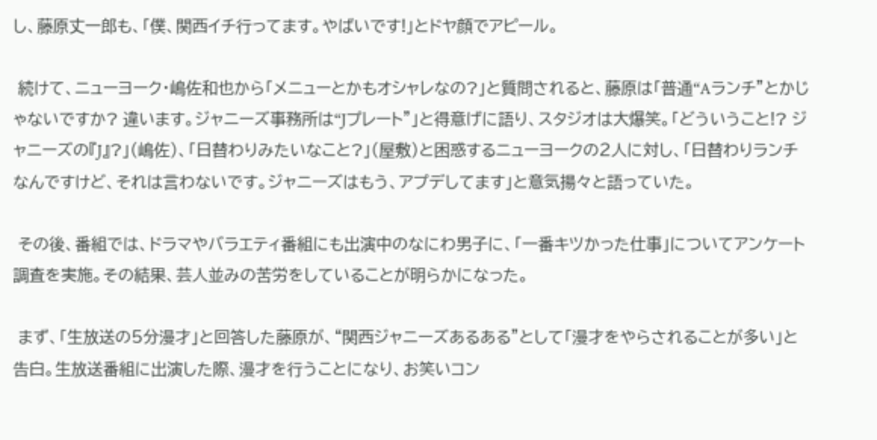し、藤原丈一郎も、「僕、関西イチ行ってます。やばいです!」とドヤ顔でアピール。

 続けて、ニューヨーク・嶋佐和也から「メニューとかもオシャレなの?」と質問されると、藤原は「普通“Aランチ”とかじゃないですか? 違います。ジャニーズ事務所は“Jプレート”」と得意げに語り、スタジオは大爆笑。「どういうこと!? ジャニーズの『J』?」(嶋佐)、「日替わりみたいなこと?」(屋敷)と困惑するニューヨークの2人に対し、「日替わりランチなんですけど、それは言わないです。ジャニーズはもう、アプデしてます」と意気揚々と語っていた。

 その後、番組では、ドラマやバラエティ番組にも出演中のなにわ男子に、「一番キツかった仕事」についてアンケート調査を実施。その結果、芸人並みの苦労をしていることが明らかになった。

 まず、「生放送の5分漫才」と回答した藤原が、“関西ジャニーズあるある”として「漫才をやらされることが多い」と告白。生放送番組に出演した際、漫才を行うことになり、お笑いコン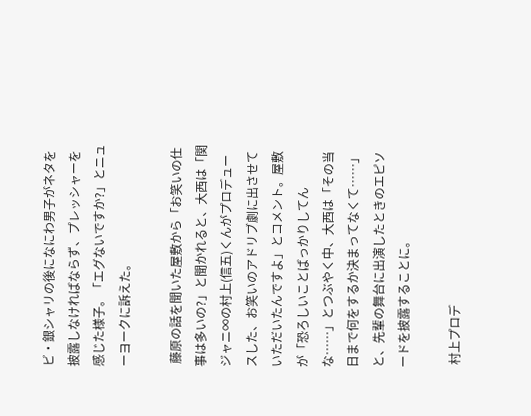ビ・銀シャリの後になにわ男子がネタを披露しなければならず、プレッシャーを感じた様子。「エグないですか?」とニューヨークに訴えた。

 藤原の話を聞いた屋敷から「お笑いの仕事は多いの?」と聞かれると、大西は「関ジャニ∞の村上(信五)くんがプロデュースした、お笑いのアドリブ劇に出させていただいたんですよ」とコメント。屋敷が「恐ろしいことばっかりしてんな……」とつぶやく中、大西は「その当日まで何をするか決まってなくて……」と、先輩の舞台に出演したときのエピソードを披露することに。

 村上プロデ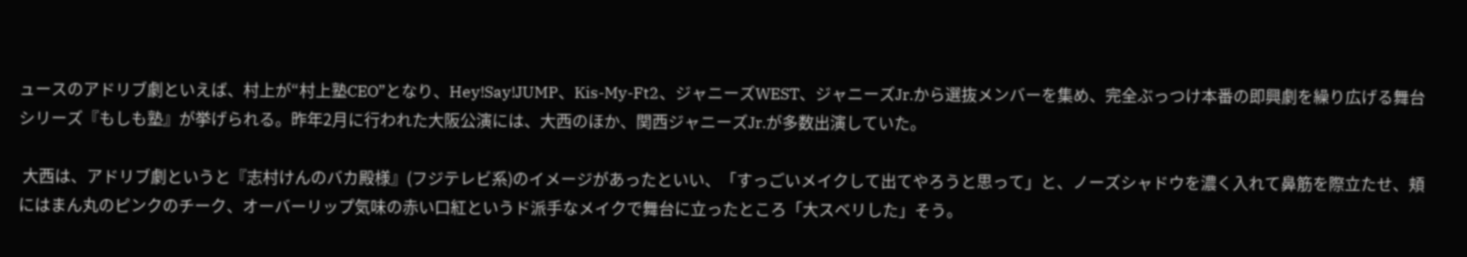ュースのアドリブ劇といえば、村上が“村上塾CEO”となり、Hey!Say!JUMP、Kis-My-Ft2、ジャニーズWEST、ジャニーズJr.から選抜メンバーを集め、完全ぶっつけ本番の即興劇を繰り広げる舞台シリーズ『もしも塾』が挙げられる。昨年2月に行われた大阪公演には、大西のほか、関西ジャニーズJr.が多数出演していた。

 大西は、アドリブ劇というと『志村けんのバカ殿様』(フジテレビ系)のイメージがあったといい、「すっごいメイクして出てやろうと思って」と、ノーズシャドウを濃く入れて鼻筋を際立たせ、頬にはまん丸のピンクのチーク、オーバーリップ気味の赤い口紅というド派手なメイクで舞台に立ったところ「大スベリした」そう。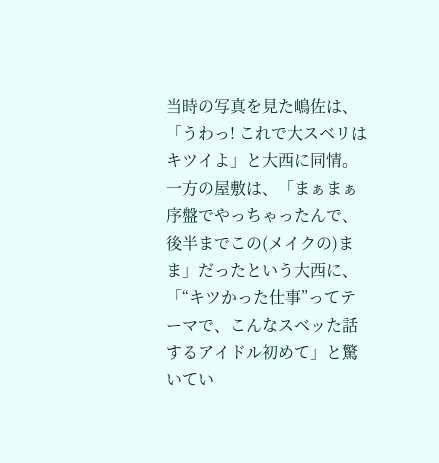当時の写真を見た嶋佐は、「うわっ! これで大スベリはキツイよ」と大西に同情。一方の屋敷は、「まぁまぁ序盤でやっちゃったんで、後半までこの(メイクの)まま」だったという大西に、「“キツかった仕事”ってテーマで、こんなスベッた話するアイドル初めて」と驚いてい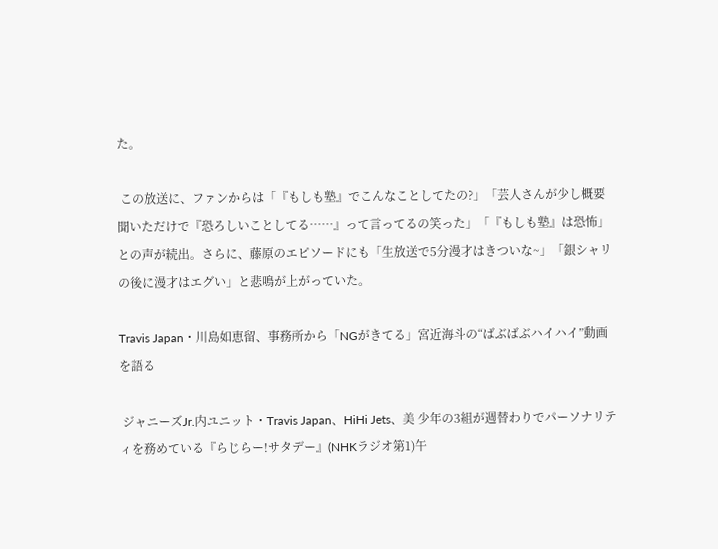た。

 この放送に、ファンからは「『もしも塾』でこんなことしてたの?」「芸人さんが少し概要聞いただけで『恐ろしいことしてる……』って言ってるの笑った」「『もしも塾』は恐怖」との声が続出。さらに、藤原のエピソードにも「生放送で5分漫才はきついな~」「銀シャリの後に漫才はエグい」と悲鳴が上がっていた。

Travis Japan・川島如恵留、事務所から「NGがきてる」宮近海斗の“ばぶばぶハイハイ”動画を語る

 ジャニーズJr.内ユニット・Travis Japan、HiHi Jets、美 少年の3組が週替わりでパーソナリティを務めている『らじらー!サタデー』(NHKラジオ第1)午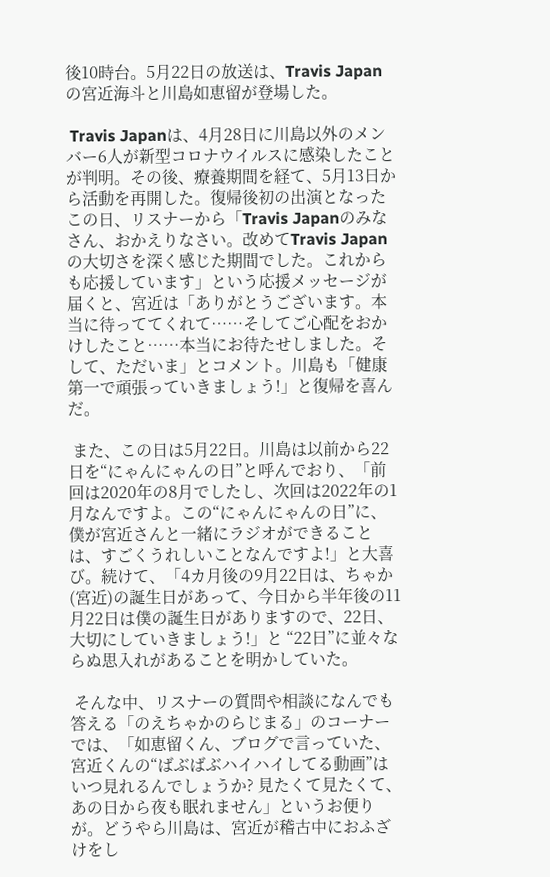後10時台。5月22日の放送は、Travis Japanの宮近海斗と川島如恵留が登場した。

 Travis Japanは、4月28日に川島以外のメンバー6人が新型コロナウイルスに感染したことが判明。その後、療養期間を経て、5月13日から活動を再開した。復帰後初の出演となったこの日、リスナーから「Travis Japanのみなさん、おかえりなさい。改めてTravis Japanの大切さを深く感じた期間でした。これからも応援しています」という応援メッセージが届くと、宮近は「ありがとうございます。本当に待っててくれて……そしてご心配をおかけしたこと……本当にお待たせしました。そして、ただいま」とコメント。川島も「健康第一で頑張っていきましょう!」と復帰を喜んだ。

 また、この日は5月22日。川島は以前から22日を“にゃんにゃんの日”と呼んでおり、「前回は2020年の8月でしたし、次回は2022年の1月なんですよ。この“にゃんにゃんの日”に、僕が宮近さんと一緒にラジオができることは、すごくうれしいことなんですよ!」と大喜び。続けて、「4カ月後の9月22日は、ちゃか(宮近)の誕生日があって、今日から半年後の11月22日は僕の誕生日がありますので、22日、大切にしていきましょう!」と “22日”に並々ならぬ思入れがあることを明かしていた。

 そんな中、リスナーの質問や相談になんでも答える「のえちゃかのらじまる」のコーナーでは、「如恵留くん、ブログで言っていた、宮近くんの“ばぶばぶハイハイしてる動画”はいつ見れるんでしょうか? 見たくて見たくて、あの日から夜も眠れません」というお便りが。どうやら川島は、宮近が稽古中におふざけをし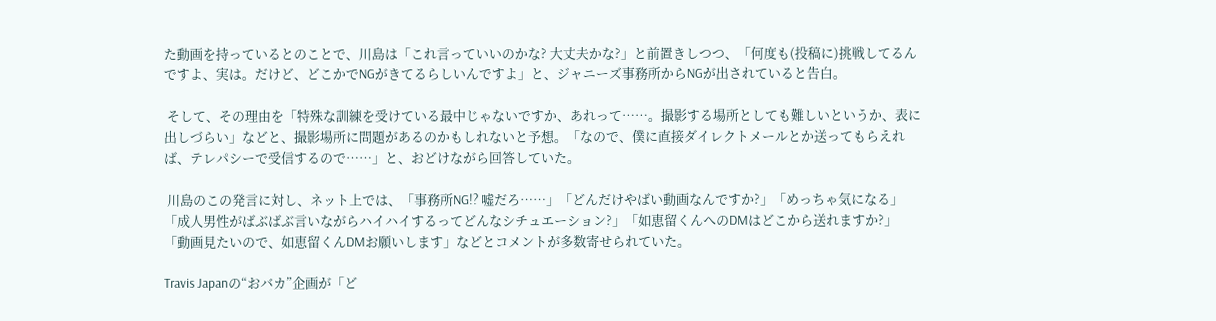た動画を持っているとのことで、川島は「これ言っていいのかな? 大丈夫かな?」と前置きしつつ、「何度も(投稿に)挑戦してるんですよ、実は。だけど、どこかでNGがきてるらしいんですよ」と、ジャニーズ事務所からNGが出されていると告白。

 そして、その理由を「特殊な訓練を受けている最中じゃないですか、あれって……。撮影する場所としても難しいというか、表に出しづらい」などと、撮影場所に問題があるのかもしれないと予想。「なので、僕に直接ダイレクトメールとか送ってもらえれば、テレパシーで受信するので……」と、おどけながら回答していた。

 川島のこの発言に対し、ネット上では、「事務所NG!? 嘘だろ……」「どんだけやばい動画なんですか?」「めっちゃ気になる」「成人男性がばぶばぶ言いながらハイハイするってどんなシチュエーション?」「如恵留くんへのDMはどこから送れますか?」「動画見たいので、如恵留くんDMお願いします」などとコメントが多数寄せられていた。

Travis Japanの“おバカ”企画が「ど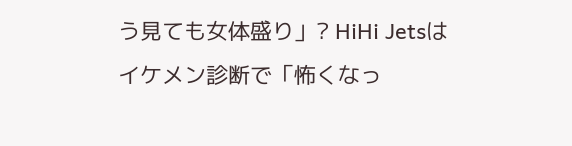う見ても女体盛り」? HiHi Jetsはイケメン診断で「怖くなっ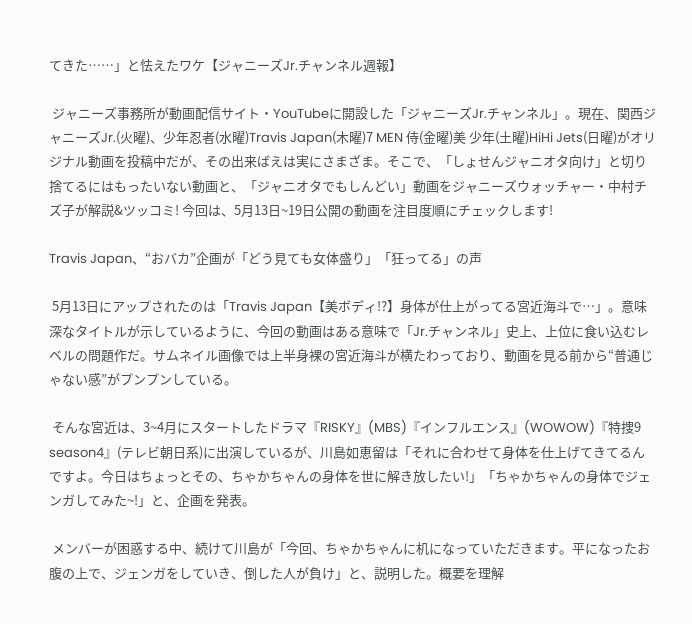てきた……」と怯えたワケ【ジャニーズJr.チャンネル週報】

 ジャニーズ事務所が動画配信サイト・YouTubeに開設した「ジャニーズJr.チャンネル」。現在、関西ジャニーズJr.(火曜)、少年忍者(水曜)Travis Japan(木曜)7 MEN 侍(金曜)美 少年(土曜)HiHi Jets(日曜)がオリジナル動画を投稿中だが、その出来ばえは実にさまざま。そこで、「しょせんジャニオタ向け」と切り捨てるにはもったいない動画と、「ジャニオタでもしんどい」動画をジャニーズウォッチャー・中村チズ子が解説&ツッコミ! 今回は、5月13日~19日公開の動画を注目度順にチェックします!

Travis Japan、“おバカ”企画が「どう見ても女体盛り」「狂ってる」の声

 5月13日にアップされたのは「Travis Japan【美ボディ!?】身体が仕上がってる宮近海斗で…」。意味深なタイトルが示しているように、今回の動画はある意味で「Jr.チャンネル」史上、上位に食い込むレベルの問題作だ。サムネイル画像では上半身裸の宮近海斗が横たわっており、動画を見る前から“普通じゃない感”がプンプンしている。

 そんな宮近は、3~4月にスタートしたドラマ『RISKY』(MBS)『インフルエンス』(WOWOW)『特捜9 season4』(テレビ朝日系)に出演しているが、川島如恵留は「それに合わせて身体を仕上げてきてるんですよ。今日はちょっとその、ちゃかちゃんの身体を世に解き放したい!」「ちゃかちゃんの身体でジェンガしてみた~!」と、企画を発表。

 メンバーが困惑する中、続けて川島が「今回、ちゃかちゃんに机になっていただきます。平になったお腹の上で、ジェンガをしていき、倒した人が負け」と、説明した。概要を理解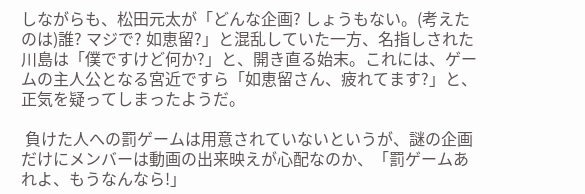しながらも、松田元太が「どんな企画? しょうもない。(考えたのは)誰? マジで? 如恵留?」と混乱していた一方、名指しされた川島は「僕ですけど何か?」と、開き直る始末。これには、ゲームの主人公となる宮近ですら「如恵留さん、疲れてます?」と、正気を疑ってしまったようだ。

 負けた人への罰ゲームは用意されていないというが、謎の企画だけにメンバーは動画の出来映えが心配なのか、「罰ゲームあれよ、もうなんなら!」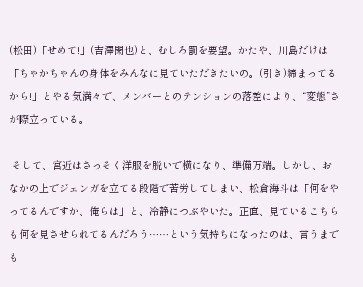(松田)「せめて!」(吉澤閑也)と、むしろ罰を要望。かたや、川島だけは「ちゃかちゃんの身体をみんなに見ていただきたいの。(引き)締まってるから!」とやる気満々で、メンバーとのテンションの落差により、“変態”さが際立っている。

 そして、宮近はさっそく洋服を脱いで横になり、準備万端。しかし、おなかの上でジェンガを立てる段階で苦労してしまい、松倉海斗は「何をやってるんですか、俺らは」と、冷静につぶやいた。正直、見ているこちらも何を見させられてるんだろう……という気持ちになったのは、言うまでも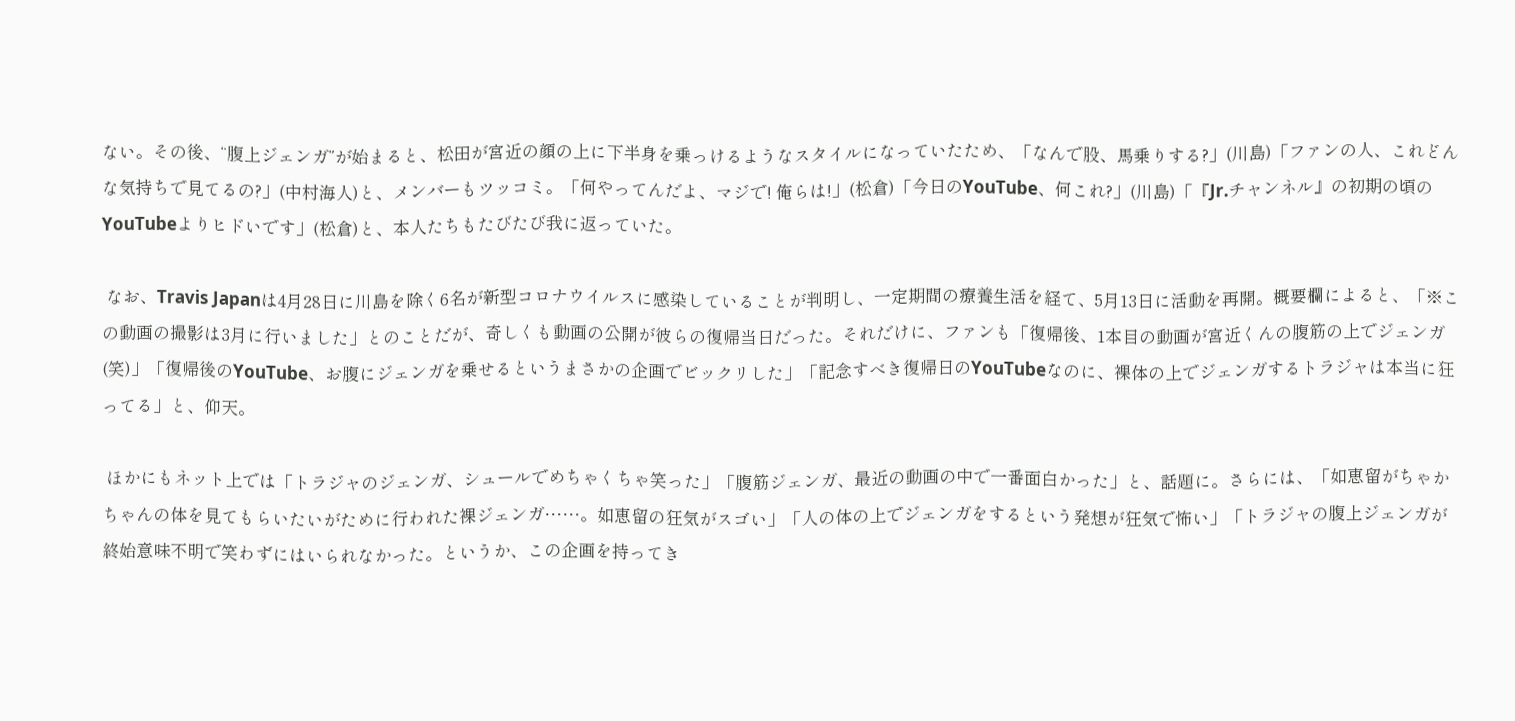ない。その後、“腹上ジェンガ”が始まると、松田が宮近の顔の上に下半身を乗っけるようなスタイルになっていたため、「なんで股、馬乗りする?」(川島)「ファンの人、これどんな気持ちで見てるの?」(中村海人)と、メンバーもツッコミ。「何やってんだよ、マジで! 俺らは!」(松倉)「今日のYouTube、何これ?」(川島)「『Jr.チャンネル』の初期の頃のYouTubeよりヒドいです」(松倉)と、本人たちもたびたび我に返っていた。

 なお、Travis Japanは4月28日に川島を除く6名が新型コロナウイルスに感染していることが判明し、一定期間の療養生活を経て、5月13日に活動を再開。概要欄によると、「※この動画の撮影は3月に行いました」とのことだが、奇しくも動画の公開が彼らの復帰当日だった。それだけに、ファンも「復帰後、1本目の動画が宮近くんの腹筋の上でジェンガ(笑)」「復帰後のYouTube、お腹にジェンガを乗せるというまさかの企画でビックリした」「記念すべき復帰日のYouTubeなのに、裸体の上でジェンガするトラジャは本当に狂ってる」と、仰天。

 ほかにもネット上では「トラジャのジェンガ、シュールでめちゃくちゃ笑った」「腹筋ジェンガ、最近の動画の中で一番面白かった」と、話題に。さらには、「如恵留がちゃかちゃんの体を見てもらいたいがために行われた裸ジェンガ……。如恵留の狂気がスゴい」「人の体の上でジェンガをするという発想が狂気で怖い」「トラジャの腹上ジェンガが終始意味不明で笑わずにはいられなかった。というか、この企画を持ってき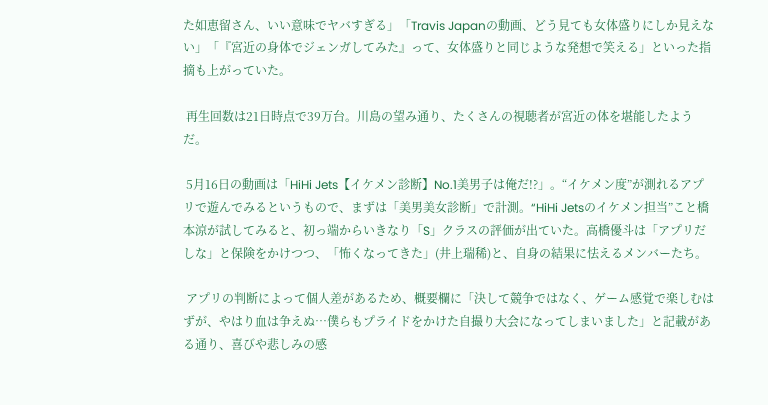た如恵留さん、いい意味でヤバすぎる」「Travis Japanの動画、どう見ても女体盛りにしか見えない」「『宮近の身体でジェンガしてみた』って、女体盛りと同じような発想で笑える」といった指摘も上がっていた。

 再生回数は21日時点で39万台。川島の望み通り、たくさんの視聴者が宮近の体を堪能したようだ。

 5月16日の動画は「HiHi Jets【イケメン診断】No.1美男子は俺だ!?」。“イケメン度”が測れるアプリで遊んでみるというもので、まずは「美男美女診断」で計測。“HiHi Jetsのイケメン担当”こと橋本涼が試してみると、初っ端からいきなり「S」クラスの評価が出ていた。高橋優斗は「アプリだしな」と保険をかけつつ、「怖くなってきた」(井上瑞稀)と、自身の結果に怯えるメンバーたち。

 アプリの判断によって個人差があるため、概要欄に「決して競争ではなく、ゲーム感覚で楽しむはずが、やはり血は争えぬ…僕らもプライドをかけた自撮り大会になってしまいました」と記載がある通り、喜びや悲しみの感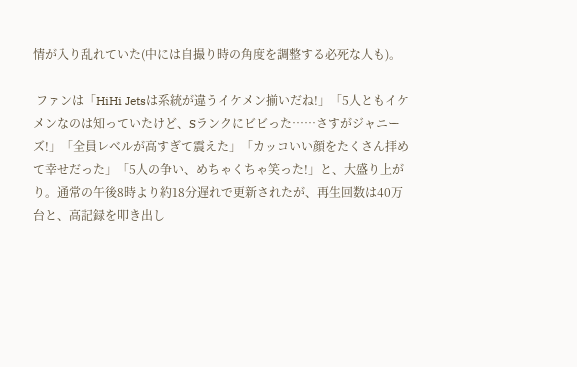情が入り乱れていた(中には自撮り時の角度を調整する必死な人も)。

 ファンは「HiHi Jetsは系統が違うイケメン揃いだね!」「5人ともイケメンなのは知っていたけど、Sランクにビビった……さすがジャニーズ!」「全員レベルが高すぎて震えた」「カッコいい顔をたくさん拝めて幸せだった」「5人の争い、めちゃくちゃ笑った!」と、大盛り上がり。通常の午後8時より約18分遅れで更新されたが、再生回数は40万台と、高記録を叩き出し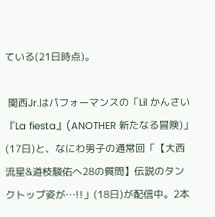ている(21日時点)。

 関西Jr.はパフォーマンスの「Lil かんさい『La fiesta』(ANOTHER 新たなる冒険)」(17日)と、なにわ男子の通常回「【大西流星&道枝駿佑へ28の質問】伝説のタンクトップ姿が…!!」(18日)が配信中。2本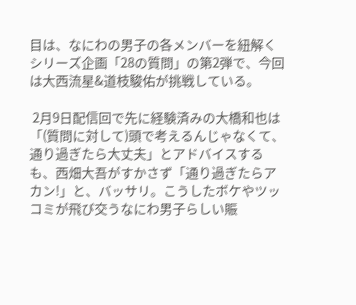目は、なにわの男子の各メンバーを紐解くシリーズ企画「28の質問」の第2弾で、今回は大西流星&道枝駿佑が挑戦している。

 2月9日配信回で先に経験済みの大橋和也は「(質問に対して)頭で考えるんじゃなくて、通り過ぎたら大丈夫」とアドバイスするも、西畑大吾がすかさず「通り過ぎたらアカン!」と、バッサリ。こうしたボケやツッコミが飛び交うなにわ男子らしい賑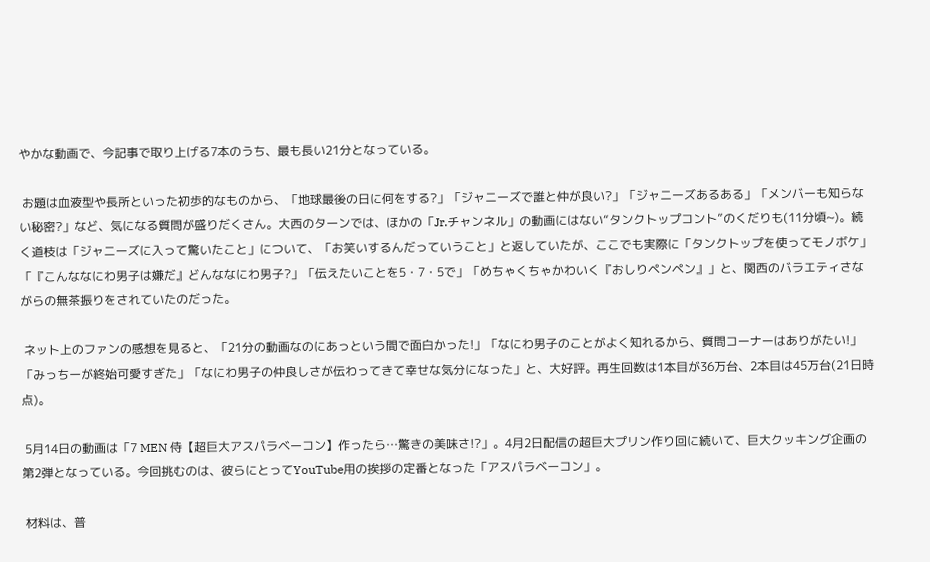やかな動画で、今記事で取り上げる7本のうち、最も長い21分となっている。

 お題は血液型や長所といった初歩的なものから、「地球最後の日に何をする?」「ジャニーズで誰と仲が良い?」「ジャニーズあるある」「メンバーも知らない秘密?」など、気になる質問が盛りだくさん。大西のターンでは、ほかの「Jr.チャンネル」の動画にはない“タンクトップコント”のくだりも(11分頃~)。続く道枝は「ジャニーズに入って驚いたこと」について、「お笑いするんだっていうこと」と返していたが、ここでも実際に「タンクトップを使ってモノボケ」「『こんななにわ男子は嫌だ』どんななにわ男子?」「伝えたいことを5・7・5で」「めちゃくちゃかわいく『おしりペンペン』」と、関西のバラエティさながらの無茶振りをされていたのだった。

 ネット上のファンの感想を見ると、「21分の動画なのにあっという間で面白かった!」「なにわ男子のことがよく知れるから、質問コーナーはありがたい!」「みっちーが終始可愛すぎた」「なにわ男子の仲良しさが伝わってきて幸せな気分になった」と、大好評。再生回数は1本目が36万台、2本目は45万台(21日時点)。

 5月14日の動画は「7 MEN 侍【超巨大アスパラベーコン】作ったら…驚きの美味さ!?」。4月2日配信の超巨大プリン作り回に続いて、巨大クッキング企画の第2弾となっている。今回挑むのは、彼らにとってYouTube用の挨拶の定番となった「アスパラベーコン」。

 材料は、普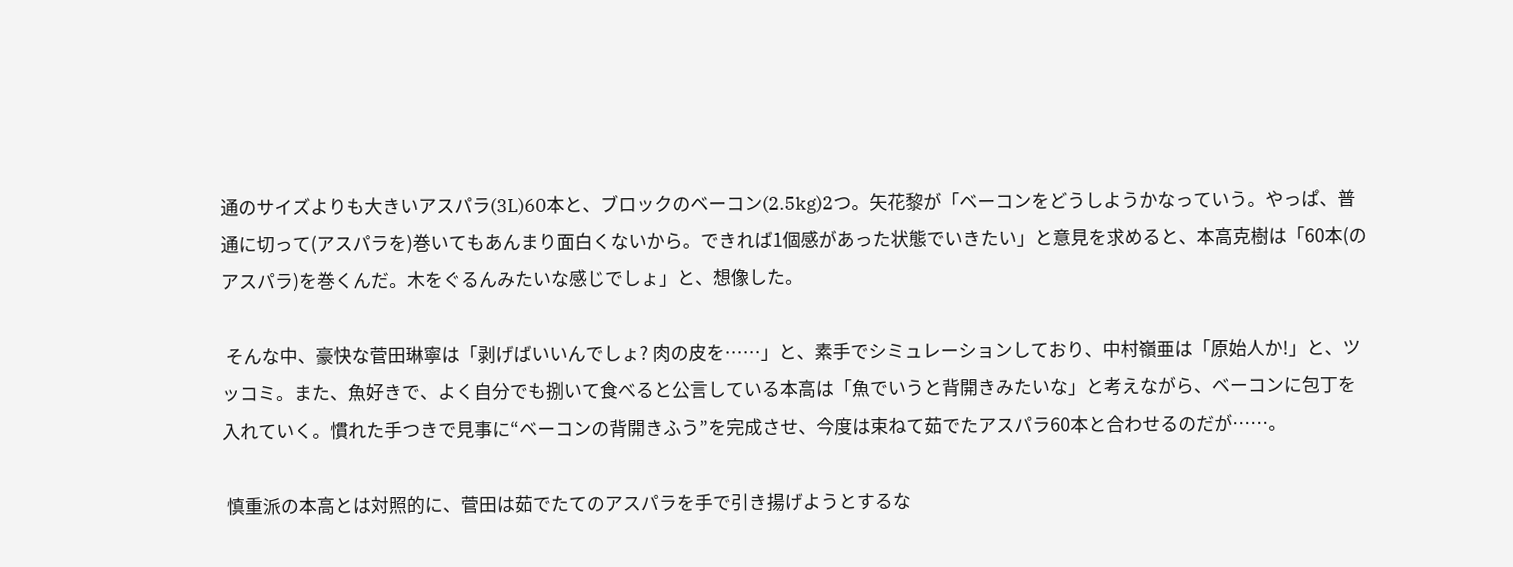通のサイズよりも大きいアスパラ(3L)60本と、ブロックのベーコン(2.5kg)2つ。矢花黎が「ベーコンをどうしようかなっていう。やっぱ、普通に切って(アスパラを)巻いてもあんまり面白くないから。できれば1個感があった状態でいきたい」と意見を求めると、本高克樹は「60本(のアスパラ)を巻くんだ。木をぐるんみたいな感じでしょ」と、想像した。

 そんな中、豪快な菅田琳寧は「剥げばいいんでしょ? 肉の皮を……」と、素手でシミュレーションしており、中村嶺亜は「原始人か!」と、ツッコミ。また、魚好きで、よく自分でも捌いて食べると公言している本高は「魚でいうと背開きみたいな」と考えながら、ベーコンに包丁を入れていく。慣れた手つきで見事に“ベーコンの背開きふう”を完成させ、今度は束ねて茹でたアスパラ60本と合わせるのだが……。

 慎重派の本高とは対照的に、菅田は茹でたてのアスパラを手で引き揚げようとするな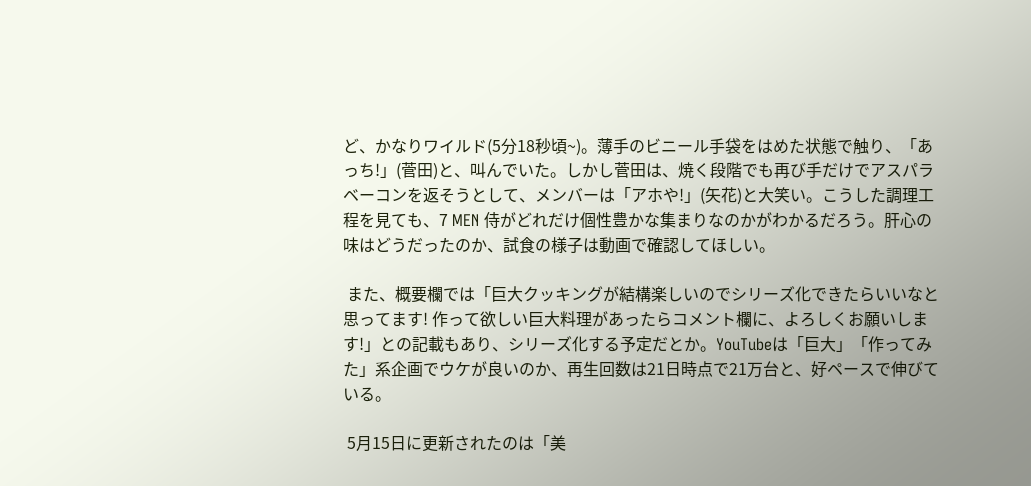ど、かなりワイルド(5分18秒頃~)。薄手のビニール手袋をはめた状態で触り、「あっち!」(菅田)と、叫んでいた。しかし菅田は、焼く段階でも再び手だけでアスパラベーコンを返そうとして、メンバーは「アホや!」(矢花)と大笑い。こうした調理工程を見ても、7 MEN 侍がどれだけ個性豊かな集まりなのかがわかるだろう。肝心の味はどうだったのか、試食の様子は動画で確認してほしい。

 また、概要欄では「巨大クッキングが結構楽しいのでシリーズ化できたらいいなと思ってます! 作って欲しい巨大料理があったらコメント欄に、よろしくお願いします!」との記載もあり、シリーズ化する予定だとか。YouTubeは「巨大」「作ってみた」系企画でウケが良いのか、再生回数は21日時点で21万台と、好ペースで伸びている。

 5月15日に更新されたのは「美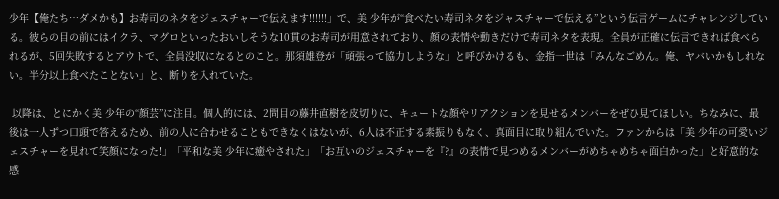少年【俺たち…ダメかも】お寿司のネタをジェスチャーで伝えます!!!!!!」で、美 少年が“食べたい寿司ネタをジャスチャーで伝える”という伝言ゲームにチャレンジしている。彼らの目の前にはイクラ、マグロといったおいしそうな10貫のお寿司が用意されており、顔の表情や動きだけで寿司ネタを表現。全員が正確に伝言できれば食べられるが、5回失敗するとアウトで、全員没収になるとのこと。那須雄登が「頑張って協力しような」と呼びかけるも、金指一世は「みんなごめん。俺、ヤバいかもしれない。半分以上食べたことない」と、断りを入れていた。

 以降は、とにかく美 少年の“顔芸”に注目。個人的には、2問目の藤井直樹を皮切りに、キュートな顔やリアクションを見せるメンバーをぜひ見てほしい。ちなみに、最後は一人ずつ口頭で答えるため、前の人に合わせることもできなくはないが、6人は不正する素振りもなく、真面目に取り組んでいた。ファンからは「美 少年の可愛いジェスチャーを見れて笑顔になった!」「平和な美 少年に癒やされた」「お互いのジェスチャーを『?』の表情で見つめるメンバーがめちゃめちゃ面白かった」と好意的な感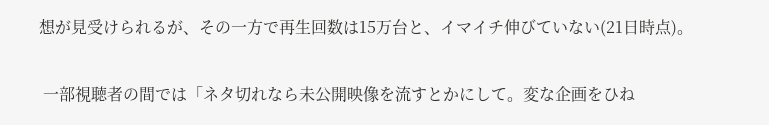想が見受けられるが、その一方で再生回数は15万台と、イマイチ伸びていない(21日時点)。

 一部視聴者の間では「ネタ切れなら未公開映像を流すとかにして。変な企画をひね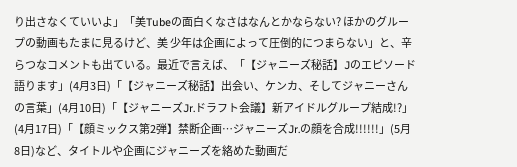り出さなくていいよ」「美Tubeの面白くなさはなんとかならない? ほかのグループの動画もたまに見るけど、美 少年は企画によって圧倒的につまらない」と、辛らつなコメントも出ている。最近で言えば、「【ジャニーズ秘話】Jのエピソード語ります」(4月3日)「【ジャニーズ秘話】出会い、ケンカ、そしてジャニーさんの言葉」(4月10日)「【ジャニーズJr.ドラフト会議】新アイドルグループ結成!?」(4月17日)「【顔ミックス第2弾】禁断企画…ジャニーズJr.の顔を合成!!!!!!」(5月8日)など、タイトルや企画にジャニーズを絡めた動画だ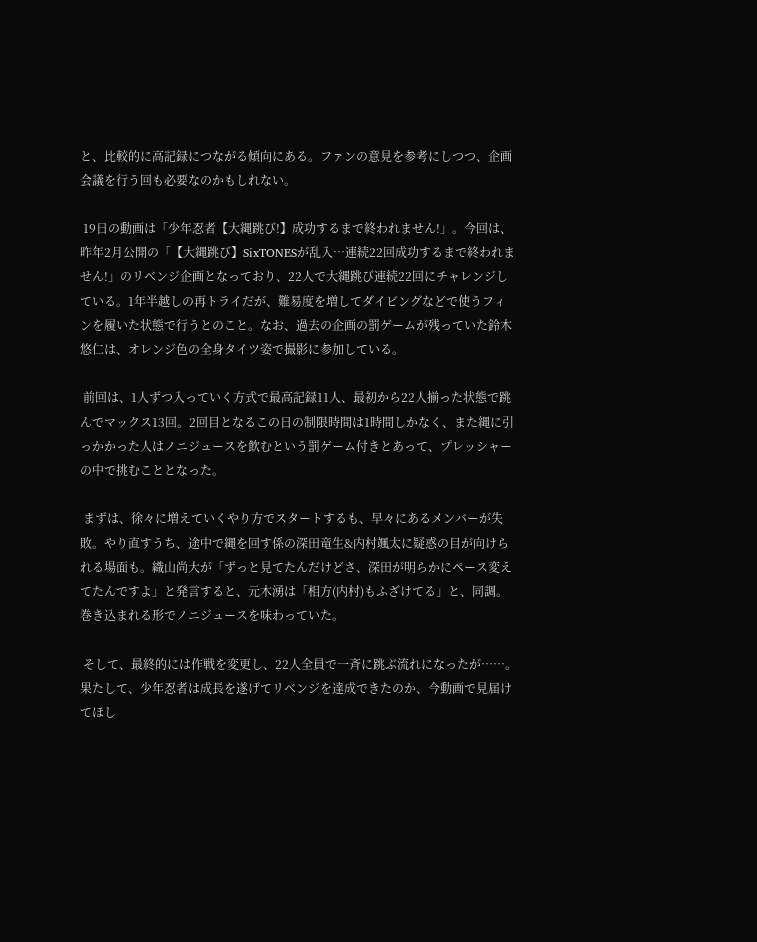と、比較的に高記録につながる傾向にある。ファンの意見を参考にしつつ、企画会議を行う回も必要なのかもしれない。

 19日の動画は「少年忍者【大縄跳び!】成功するまで終われません!」。今回は、昨年2月公開の「【大縄跳び】SixTONESが乱入…連続22回成功するまで終われません!」のリベンジ企画となっており、22人で大縄跳び連続22回にチャレンジしている。1年半越しの再トライだが、難易度を増してダイビングなどで使うフィンを履いた状態で行うとのこと。なお、過去の企画の罰ゲームが残っていた鈴木悠仁は、オレンジ色の全身タイツ姿で撮影に参加している。

 前回は、1人ずつ入っていく方式で最高記録11人、最初から22人揃った状態で跳んでマックス13回。2回目となるこの日の制限時間は1時間しかなく、また縄に引っかかった人はノニジュースを飲むという罰ゲーム付きとあって、プレッシャーの中で挑むこととなった。

 まずは、徐々に増えていくやり方でスタートするも、早々にあるメンバーが失敗。やり直すうち、途中で縄を回す係の深田竜生&内村颯太に疑惑の目が向けられる場面も。織山尚大が「ずっと見てたんだけどさ、深田が明らかにペース変えてたんですよ」と発言すると、元木湧は「相方(内村)もふざけてる」と、同調。巻き込まれる形でノニジュースを味わっていた。

 そして、最終的には作戦を変更し、22人全員で一斉に跳ぶ流れになったが……。果たして、少年忍者は成長を遂げてリベンジを達成できたのか、今動画で見届けてほし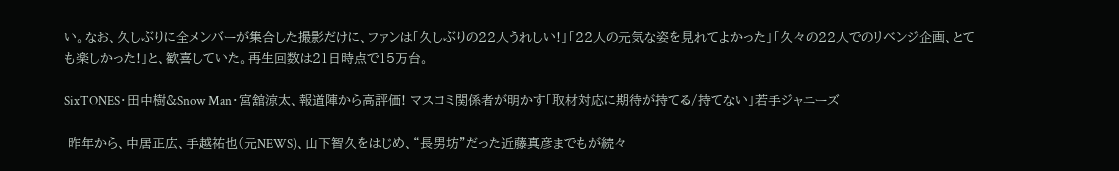い。なお、久しぶりに全メンバーが集合した撮影だけに、ファンは「久しぶりの22人うれしい!」「22人の元気な姿を見れてよかった」「久々の22人でのリベンジ企画、とても楽しかった!」と、歓喜していた。再生回数は21日時点で15万台。

SixTONES・田中樹&Snow Man・宮舘涼太、報道陣から高評価! マスコミ関係者が明かす「取材対応に期待が持てる/持てない」若手ジャニーズ

 昨年から、中居正広、手越祐也(元NEWS)、山下智久をはじめ、“長男坊”だった近藤真彦までもが続々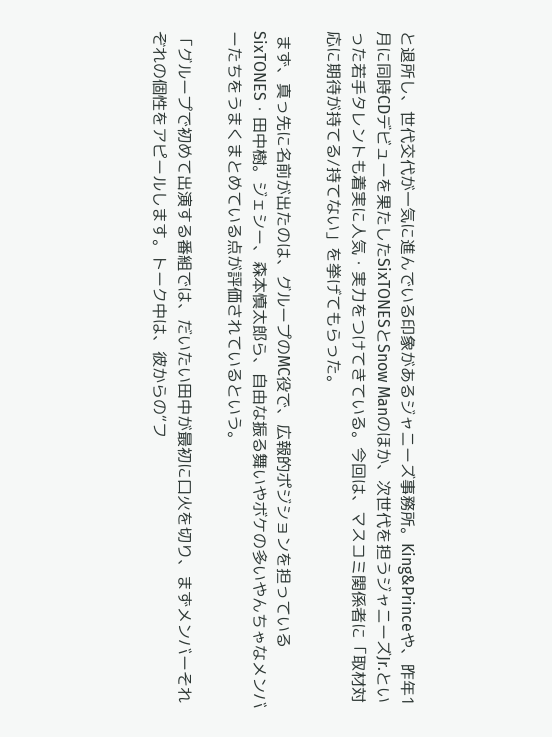と退所し、世代交代が一気に進んでいる印象があるジャニーズ事務所。King&Princeや、昨年1月に同時CDデビューを果たしたSixTONESとSnow Manのほか、次世代を担うジャニーズJr.といった若手タレントも着実に人気・実力をつけてきている。今回は、マスコミ関係者に「取材対応に期待が持てる/持てない」を挙げてもらった。

 まず、真っ先に名前が出たのは、グループのMC役で、広報的ポジションを担っているSixTONES・田中樹。ジェシー、森本慎太郎ら、自由な振る舞いやボケの多いやんちゃなメンバーたちをうまくまとめている点が評価されているという。

「グループで初めて出演する番組では、だいたい田中が最初に口火を切り、まずメンバーそれぞれの個性をアピールします。トーク中は、彼からの“フ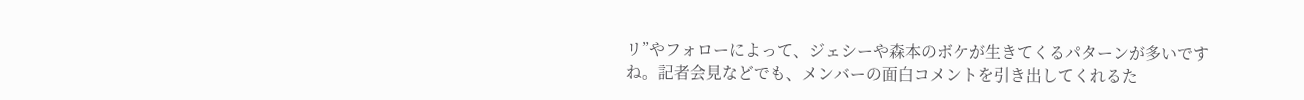リ”やフォローによって、ジェシーや森本のボケが生きてくるパターンが多いですね。記者会見などでも、メンバーの面白コメントを引き出してくれるた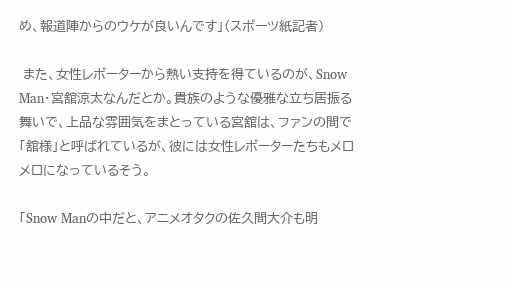め、報道陣からのウケが良いんです」(スポーツ紙記者)

 また、女性レポーターから熱い支持を得ているのが、Snow Man・宮舘涼太なんだとか。貴族のような優雅な立ち居振る舞いで、上品な雰囲気をまとっている宮舘は、ファンの間で「舘様」と呼ばれているが、彼には女性レポーターたちもメロメロになっているそう。

「Snow Manの中だと、アニメオタクの佐久間大介も明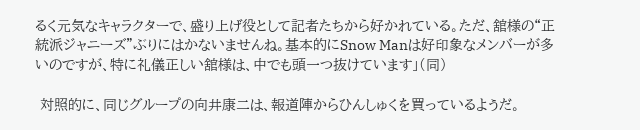るく元気なキャラクターで、盛り上げ役として記者たちから好かれている。ただ、舘様の“正統派ジャニーズ”ぶりにはかないませんね。基本的にSnow Manは好印象なメンバーが多いのですが、特に礼儀正しい舘様は、中でも頭一つ抜けています」(同)

 対照的に、同じグループの向井康二は、報道陣からひんしゅくを買っているようだ。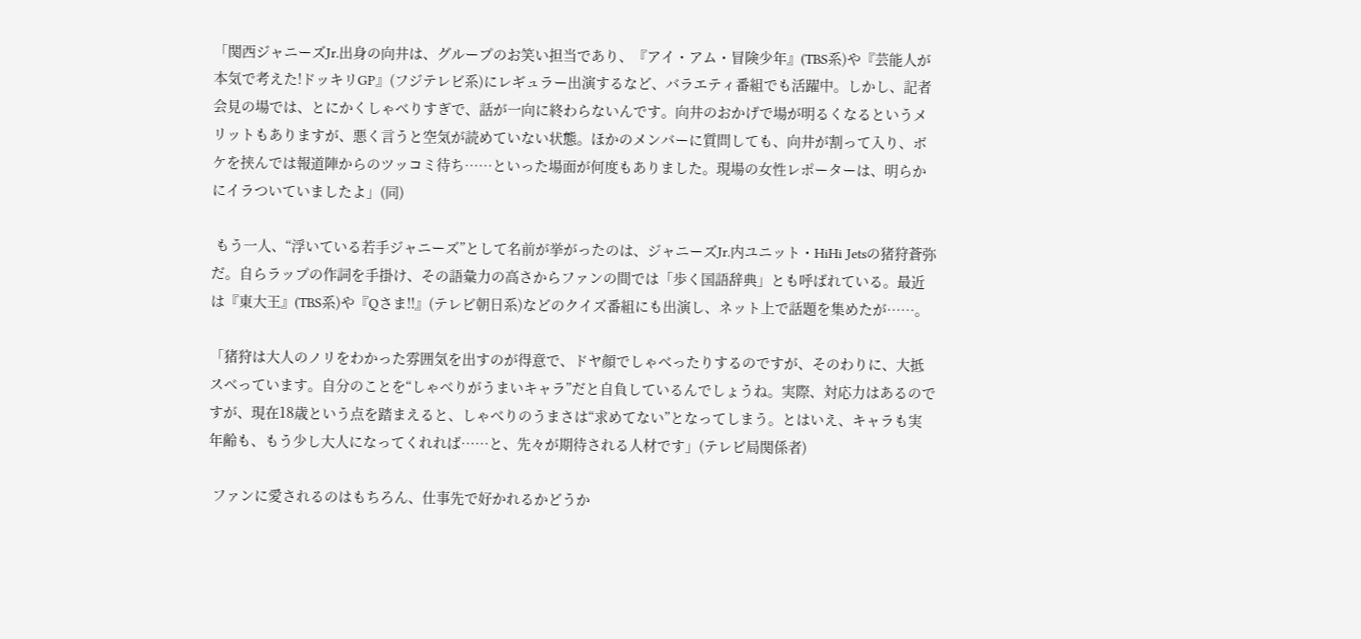「関西ジャニーズJr.出身の向井は、グループのお笑い担当であり、『アイ・アム・冒険少年』(TBS系)や『芸能人が本気で考えた!ドッキリGP』(フジテレビ系)にレギュラー出演するなど、バラエティ番組でも活躍中。しかし、記者会見の場では、とにかくしゃべりすぎで、話が一向に終わらないんです。向井のおかげで場が明るくなるというメリットもありますが、悪く言うと空気が読めていない状態。ほかのメンバーに質問しても、向井が割って入り、ボケを挟んでは報道陣からのツッコミ待ち……といった場面が何度もありました。現場の女性レポーターは、明らかにイラついていましたよ」(同)

 もう一人、“浮いている若手ジャニーズ”として名前が挙がったのは、ジャニーズJr.内ユニット・HiHi Jetsの猪狩蒼弥だ。自らラップの作詞を手掛け、その語彙力の高さからファンの間では「歩く国語辞典」とも呼ばれている。最近は『東大王』(TBS系)や『Qさま!!』(テレビ朝日系)などのクイズ番組にも出演し、ネット上で話題を集めたが……。

「猪狩は大人のノリをわかった雰囲気を出すのが得意で、ドヤ顔でしゃべったりするのですが、そのわりに、大抵スベっています。自分のことを“しゃべりがうまいキャラ”だと自負しているんでしょうね。実際、対応力はあるのですが、現在18歳という点を踏まえると、しゃべりのうまさは“求めてない”となってしまう。とはいえ、キャラも実年齢も、もう少し大人になってくれれば……と、先々が期待される人材です」(テレビ局関係者)

 ファンに愛されるのはもちろん、仕事先で好かれるかどうか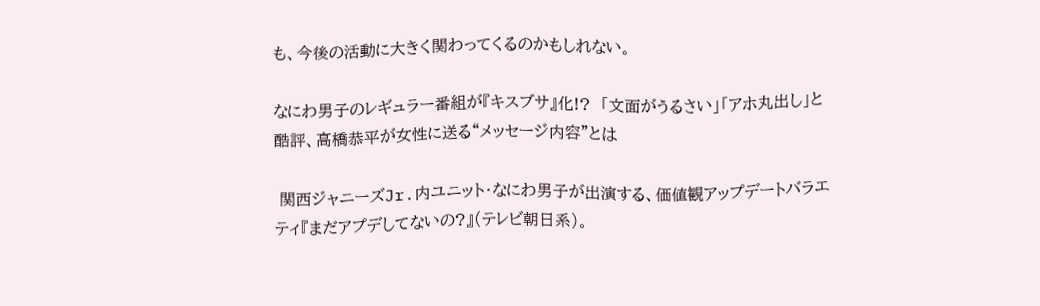も、今後の活動に大きく関わってくるのかもしれない。

なにわ男子のレギュラー番組が『キスブサ』化!?  「文面がうるさい」「アホ丸出し」と酷評、高橋恭平が女性に送る“メッセージ内容”とは

 関西ジャニーズJr.内ユニット・なにわ男子が出演する、価値観アップデートバラエティ『まだアプデしてないの?』(テレビ朝日系)。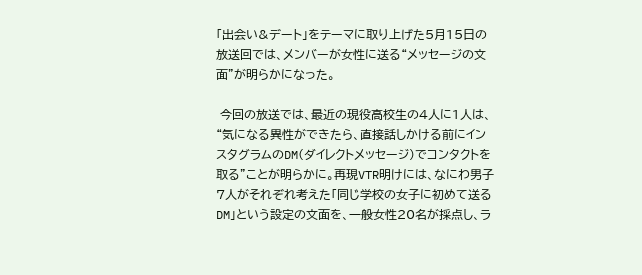「出会い&デート」をテーマに取り上げた5月15日の放送回では、メンバーが女性に送る“メッセージの文面”が明らかになった。

 今回の放送では、最近の現役高校生の4人に1人は、“気になる異性ができたら、直接話しかける前にインスタグラムのDM(ダイレクトメッセージ)でコンタクトを取る”ことが明らかに。再現VTR明けには、なにわ男子7人がそれぞれ考えた「同じ学校の女子に初めて送るDM」という設定の文面を、一般女性20名が採点し、ラ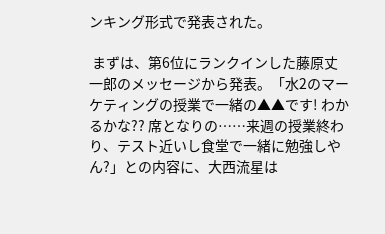ンキング形式で発表された。

 まずは、第6位にランクインした藤原丈一郎のメッセージから発表。「水2のマーケティングの授業で一緒の▲▲です! わかるかな?? 席となりの……来週の授業終わり、テスト近いし食堂で一緒に勉強しやん?」との内容に、大西流星は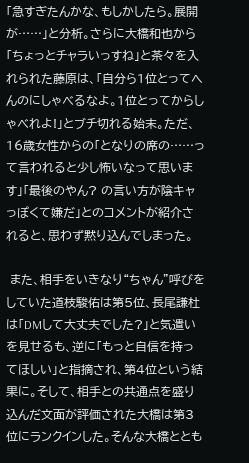「急すぎたんかな、もしかしたら。展開が……」と分析。さらに大橋和也から「ちょっとチャラいっすね」と茶々を入れられた藤原は、「自分ら1位とってへんのにしゃべるなよ。1位とってからしゃべれよ!」とブチ切れる始末。ただ、16歳女性からの「となりの席の……って言われると少し怖いなって思います」「最後のやん? の言い方が陰キャっぽくて嫌だ」とのコメントが紹介されると、思わず黙り込んでしまった。

 また、相手をいきなり“ちゃん”呼びをしていた道枝駿佑は第5位、長尾謙杜は「DMして大丈夫でした?」と気遣いを見せるも、逆に「もっと自信を持ってほしい」と指摘され、第4位という結果に。そして、相手との共通点を盛り込んだ文面が評価された大橋は第3位にランクインした。そんな大橋ととも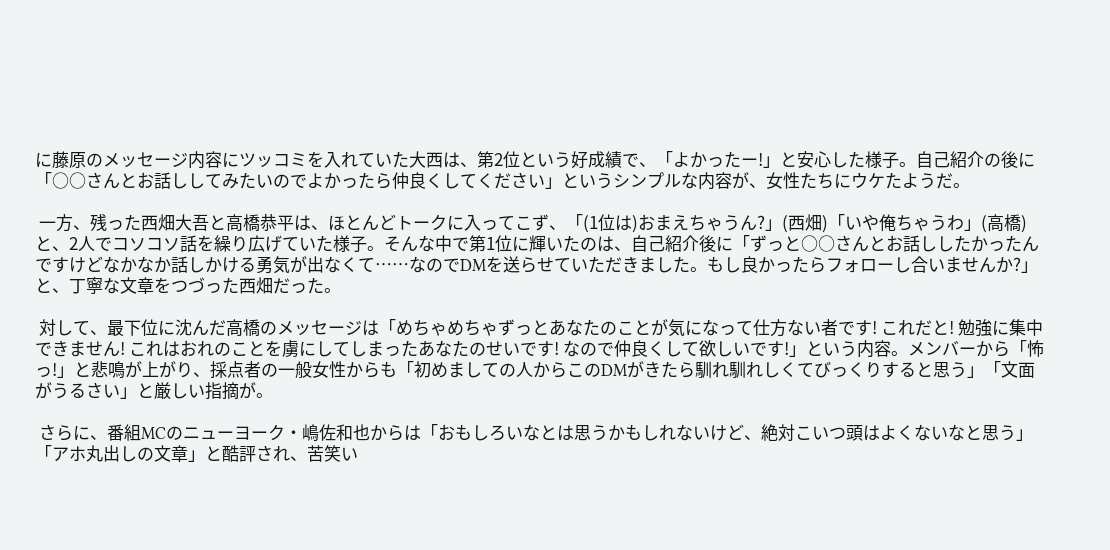に藤原のメッセージ内容にツッコミを入れていた大西は、第2位という好成績で、「よかったー!」と安心した様子。自己紹介の後に「○○さんとお話ししてみたいのでよかったら仲良くしてください」というシンプルな内容が、女性たちにウケたようだ。

 一方、残った西畑大吾と高橋恭平は、ほとんどトークに入ってこず、「(1位は)おまえちゃうん?」(西畑)「いや俺ちゃうわ」(高橋)と、2人でコソコソ話を繰り広げていた様子。そんな中で第1位に輝いたのは、自己紹介後に「ずっと○○さんとお話ししたかったんですけどなかなか話しかける勇気が出なくて……なのでDMを送らせていただきました。もし良かったらフォローし合いませんか?」と、丁寧な文章をつづった西畑だった。

 対して、最下位に沈んだ高橋のメッセージは「めちゃめちゃずっとあなたのことが気になって仕方ない者です! これだと! 勉強に集中できません! これはおれのことを虜にしてしまったあなたのせいです! なので仲良くして欲しいです!」という内容。メンバーから「怖っ!」と悲鳴が上がり、採点者の一般女性からも「初めましての人からこのDMがきたら馴れ馴れしくてびっくりすると思う」「文面がうるさい」と厳しい指摘が。

 さらに、番組MCのニューヨーク・嶋佐和也からは「おもしろいなとは思うかもしれないけど、絶対こいつ頭はよくないなと思う」「アホ丸出しの文章」と酷評され、苦笑い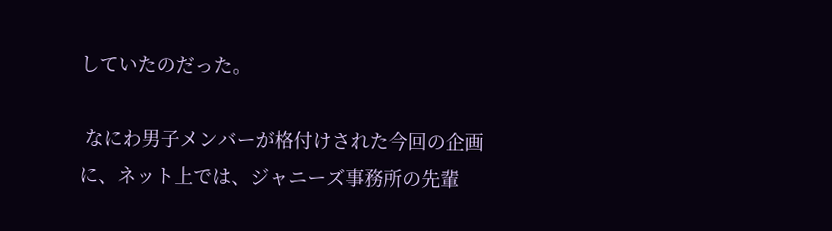していたのだった。

 なにわ男子メンバーが格付けされた今回の企画に、ネット上では、ジャニーズ事務所の先輩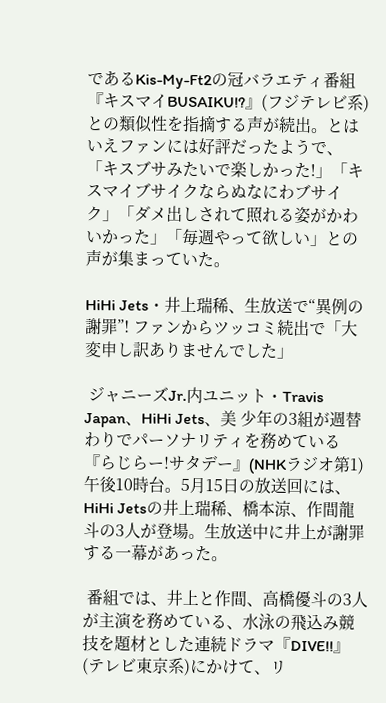であるKis-My-Ft2の冠バラエティ番組『キスマイBUSAIKU!?』(フジテレビ系)との類似性を指摘する声が続出。とはいえファンには好評だったようで、「キスブサみたいで楽しかった!」「キスマイブサイクならぬなにわブサイク」「ダメ出しされて照れる姿がかわいかった」「毎週やって欲しい」との声が集まっていた。

HiHi Jets・井上瑞稀、生放送で“異例の謝罪”! ファンからツッコミ続出で「大変申し訳ありませんでした」

 ジャニーズJr.内ユニット・Travis Japan、HiHi Jets、美 少年の3組が週替わりでパーソナリティを務めている『らじらー!サタデー』(NHKラジオ第1)午後10時台。5月15日の放送回には、HiHi Jetsの井上瑞稀、橋本涼、作間龍斗の3人が登場。生放送中に井上が謝罪する一幕があった。

 番組では、井上と作間、高橋優斗の3人が主演を務めている、水泳の飛込み競技を題材とした連続ドラマ『DIVE!!』(テレビ東京系)にかけて、リ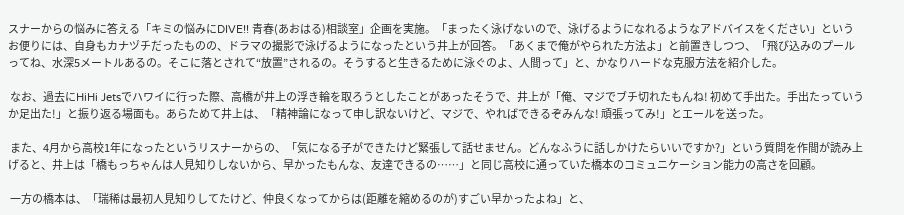スナーからの悩みに答える「キミの悩みにDIVE!! 青春(あおはる)相談室」企画を実施。「まったく泳げないので、泳げるようになれるようなアドバイスをください」というお便りには、自身もカナヅチだったものの、ドラマの撮影で泳げるようになったという井上が回答。「あくまで俺がやられた方法よ」と前置きしつつ、「飛び込みのプールってね、水深5メートルあるの。そこに落とされて“放置”されるの。そうすると生きるために泳ぐのよ、人間って」と、かなりハードな克服方法を紹介した。

 なお、過去にHiHi Jetsでハワイに行った際、高橋が井上の浮き輪を取ろうとしたことがあったそうで、井上が「俺、マジでブチ切れたもんね! 初めて手出た。手出たっていうか足出た!」と振り返る場面も。あらためて井上は、「精神論になって申し訳ないけど、マジで、やればできるぞみんな! 頑張ってみ!」とエールを送った。

 また、4月から高校1年になったというリスナーからの、「気になる子ができたけど緊張して話せません。どんなふうに話しかけたらいいですか?」という質問を作間が読み上げると、井上は「橋もっちゃんは人見知りしないから、早かったもんな、友達できるの……」と同じ高校に通っていた橋本のコミュニケーション能力の高さを回顧。

 一方の橋本は、「瑞稀は最初人見知りしてたけど、仲良くなってからは(距離を縮めるのが)すごい早かったよね」と、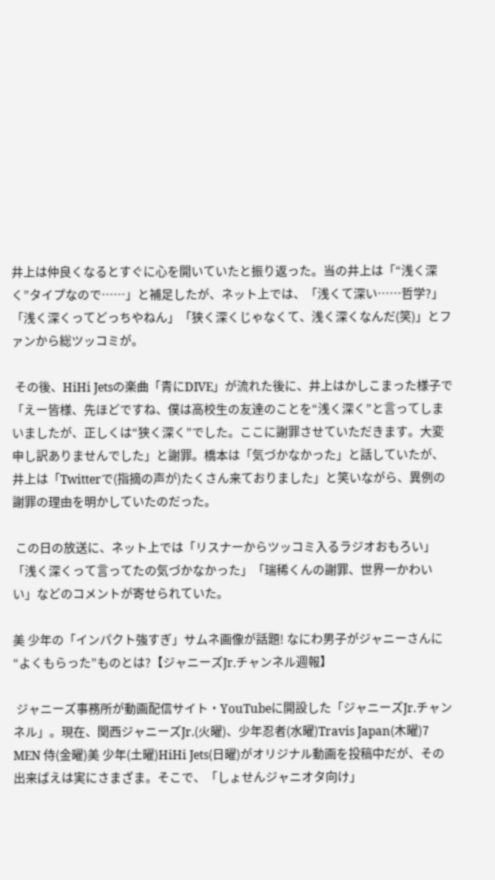井上は仲良くなるとすぐに心を開いていたと振り返った。当の井上は「“浅く深く”タイプなので……」と補足したが、ネット上では、「浅くて深い……哲学?」「浅く深くってどっちやねん」「狭く深くじゃなくて、浅く深くなんだ(笑)」とファンから総ツッコミが。

 その後、HiHi Jetsの楽曲「青にDIVE」が流れた後に、井上はかしこまった様子で「えー皆様、先ほどですね、僕は高校生の友達のことを“浅く深く”と言ってしまいましたが、正しくは“狭く深く”でした。ここに謝罪させていただきます。大変申し訳ありませんでした」と謝罪。橋本は「気づかなかった」と話していたが、井上は「Twitterで(指摘の声が)たくさん来ておりました」と笑いながら、異例の謝罪の理由を明かしていたのだった。

 この日の放送に、ネット上では「リスナーからツッコミ入るラジオおもろい」「浅く深くって言ってたの気づかなかった」「瑞稀くんの謝罪、世界一かわいい」などのコメントが寄せられていた。

美 少年の「インパクト強すぎ」サムネ画像が話題! なにわ男子がジャニーさんに“よくもらった”ものとは?【ジャニーズJr.チャンネル週報】

 ジャニーズ事務所が動画配信サイト・YouTubeに開設した「ジャニーズJr.チャンネル」。現在、関西ジャニーズJr.(火曜)、少年忍者(水曜)Travis Japan(木曜)7 MEN 侍(金曜)美 少年(土曜)HiHi Jets(日曜)がオリジナル動画を投稿中だが、その出来ばえは実にさまざま。そこで、「しょせんジャニオタ向け」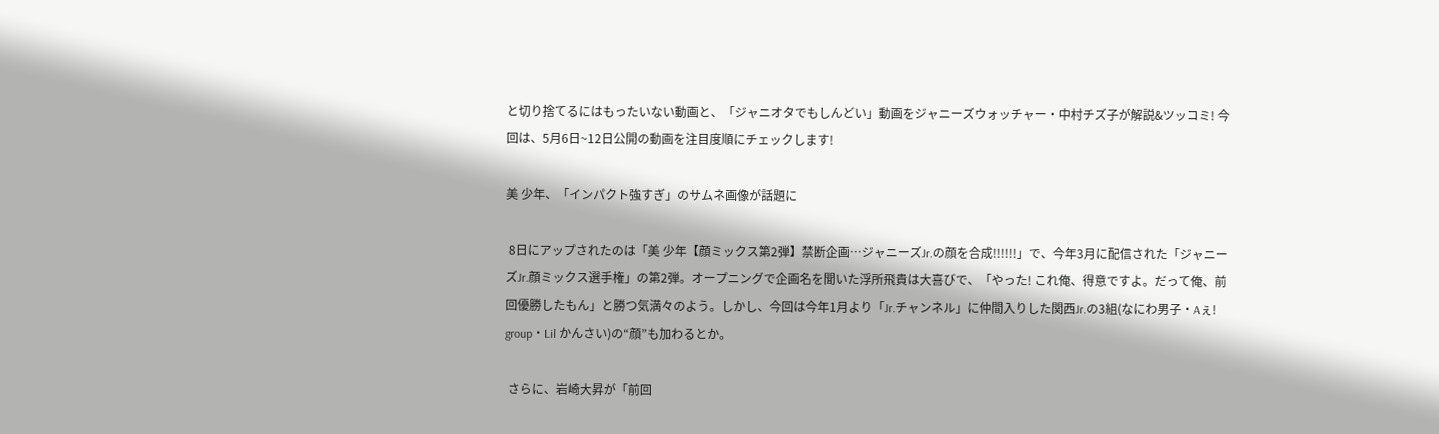と切り捨てるにはもったいない動画と、「ジャニオタでもしんどい」動画をジャニーズウォッチャー・中村チズ子が解説&ツッコミ! 今回は、5月6日~12日公開の動画を注目度順にチェックします!

美 少年、「インパクト強すぎ」のサムネ画像が話題に

 8日にアップされたのは「美 少年【顔ミックス第2弾】禁断企画…ジャニーズJr.の顔を合成!!!!!!」で、今年3月に配信された「ジャニーズJr.顔ミックス選手権」の第2弾。オープニングで企画名を聞いた浮所飛貴は大喜びで、「やった! これ俺、得意ですよ。だって俺、前回優勝したもん」と勝つ気満々のよう。しかし、今回は今年1月より「Jr.チャンネル」に仲間入りした関西Jr.の3組(なにわ男子・Aぇ! group・Lil かんさい)の“顔”も加わるとか。

 さらに、岩崎大昇が「前回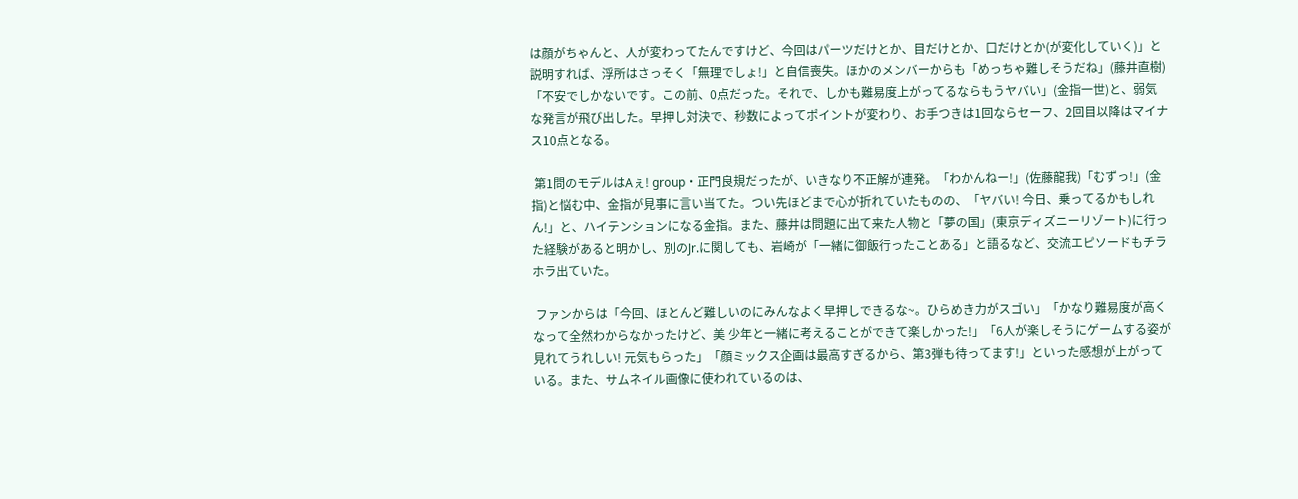は顔がちゃんと、人が変わってたんですけど、今回はパーツだけとか、目だけとか、口だけとか(が変化していく)」と説明すれば、浮所はさっそく「無理でしょ!」と自信喪失。ほかのメンバーからも「めっちゃ難しそうだね」(藤井直樹)「不安でしかないです。この前、0点だった。それで、しかも難易度上がってるならもうヤバい」(金指一世)と、弱気な発言が飛び出した。早押し対決で、秒数によってポイントが変わり、お手つきは1回ならセーフ、2回目以降はマイナス10点となる。

 第1問のモデルはAぇ! group・正門良規だったが、いきなり不正解が連発。「わかんねー!」(佐藤龍我)「むずっ!」(金指)と悩む中、金指が見事に言い当てた。つい先ほどまで心が折れていたものの、「ヤバい! 今日、乗ってるかもしれん!」と、ハイテンションになる金指。また、藤井は問題に出て来た人物と「夢の国」(東京ディズニーリゾート)に行った経験があると明かし、別のJr.に関しても、岩崎が「一緒に御飯行ったことある」と語るなど、交流エピソードもチラホラ出ていた。

 ファンからは「今回、ほとんど難しいのにみんなよく早押しできるな~。ひらめき力がスゴい」「かなり難易度が高くなって全然わからなかったけど、美 少年と一緒に考えることができて楽しかった!」「6人が楽しそうにゲームする姿が見れてうれしい! 元気もらった」「顔ミックス企画は最高すぎるから、第3弾も待ってます!」といった感想が上がっている。また、サムネイル画像に使われているのは、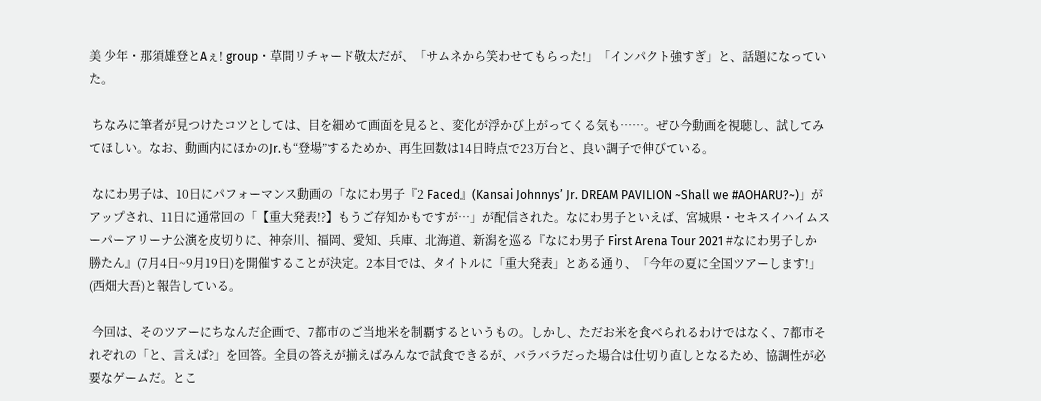美 少年・那須雄登とAぇ! group・草間リチャード敬太だが、「サムネから笑わせてもらった!」「インパクト強すぎ」と、話題になっていた。

 ちなみに筆者が見つけたコツとしては、目を細めて画面を見ると、変化が浮かび上がってくる気も……。ぜひ今動画を視聴し、試してみてほしい。なお、動画内にほかのJr.も“登場”するためか、再生回数は14日時点で23万台と、良い調子で伸びている。

 なにわ男子は、10日にパフォーマンス動画の「なにわ男子『2 Faced』(Kansai Johnnys’ Jr. DREAM PAVILION ~Shall we #AOHARU?~)」がアップされ、11日に通常回の「【重大発表!?】もうご存知かもですが…」が配信された。なにわ男子といえば、宮城県・セキスイハイムスーパーアリーナ公演を皮切りに、神奈川、福岡、愛知、兵庫、北海道、新潟を巡る『なにわ男子 First Arena Tour 2021 #なにわ男子しか勝たん』(7月4日~9月19日)を開催することが決定。2本目では、タイトルに「重大発表」とある通り、「今年の夏に全国ツアーします!」(西畑大吾)と報告している。

 今回は、そのツアーにちなんだ企画で、7都市のご当地米を制覇するというもの。しかし、ただお米を食べられるわけではなく、7都市それぞれの「と、言えば?」を回答。全員の答えが揃えばみんなで試食できるが、バラバラだった場合は仕切り直しとなるため、協調性が必要なゲームだ。とこ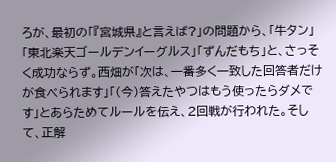ろが、最初の「『宮城県』と言えば?」の問題から、「牛タン」「東北楽天ゴールデンイーグルス」「ずんだもち」と、さっそく成功ならず。西畑が「次は、一番多く一致した回答者だけが食べられます」「(今)答えたやつはもう使ったらダメです」とあらためてルールを伝え、2回戦が行われた。そして、正解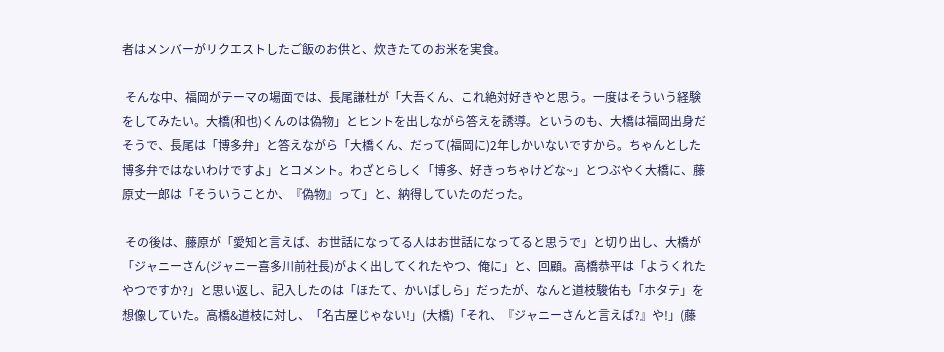者はメンバーがリクエストしたご飯のお供と、炊きたてのお米を実食。

 そんな中、福岡がテーマの場面では、長尾謙杜が「大吾くん、これ絶対好きやと思う。一度はそういう経験をしてみたい。大橋(和也)くんのは偽物」とヒントを出しながら答えを誘導。というのも、大橋は福岡出身だそうで、長尾は「博多弁」と答えながら「大橋くん、だって(福岡に)2年しかいないですから。ちゃんとした博多弁ではないわけですよ」とコメント。わざとらしく「博多、好きっちゃけどな~」とつぶやく大橋に、藤原丈一郎は「そういうことか、『偽物』って」と、納得していたのだった。

 その後は、藤原が「愛知と言えば、お世話になってる人はお世話になってると思うで」と切り出し、大橋が「ジャニーさん(ジャニー喜多川前社長)がよく出してくれたやつ、俺に」と、回顧。高橋恭平は「ようくれたやつですか?」と思い返し、記入したのは「ほたて、かいばしら」だったが、なんと道枝駿佑も「ホタテ」を想像していた。高橋&道枝に対し、「名古屋じゃない!」(大橋)「それ、『ジャニーさんと言えば?』や!」(藤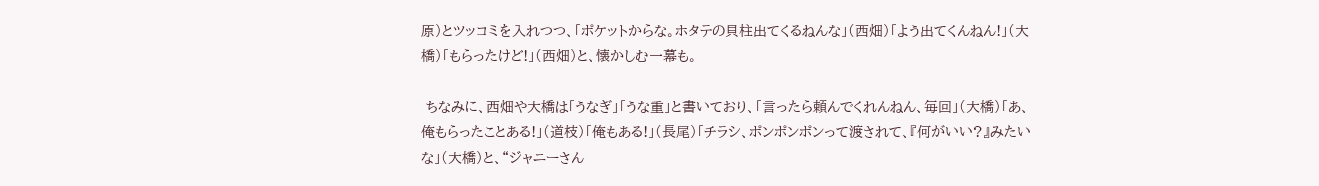原)とツッコミを入れつつ、「ポケットからな。ホタテの貝柱出てくるねんな」(西畑)「よう出てくんねん!」(大橋)「もらったけど!」(西畑)と、懐かしむ一幕も。

 ちなみに、西畑や大橋は「うなぎ」「うな重」と書いており、「言ったら頼んでくれんねん、毎回」(大橋)「あ、俺もらったことある!」(道枝)「俺もある!」(長尾)「チラシ、ポンポンポンって渡されて、『何がいい?』みたいな」(大橋)と、“ジャニーさん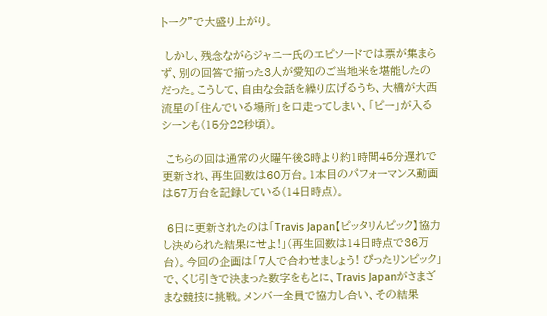トーク”で大盛り上がり。

 しかし、残念ながらジャニー氏のエピソードでは票が集まらず、別の回答で揃った3人が愛知のご当地米を堪能したのだった。こうして、自由な会話を繰り広げるうち、大橋が大西流星の「住んでいる場所」を口走ってしまい、「ピー」が入るシーンも(15分22秒頃)。

 こちらの回は通常の火曜午後8時より約1時間45分遅れで更新され、再生回数は60万台。1本目のパフォーマンス動画は57万台を記録している(14日時点)。

 6日に更新されたのは「Travis Japan【ピッタリんピック】協力し決められた結果にせよ!」(再生回数は14日時点で36万台)。今回の企画は「7人で合わせましょう! ぴったリンピック」で、くじ引きで決まった数字をもとに、Travis Japanがさまざまな競技に挑戦。メンバー全員で協力し合い、その結果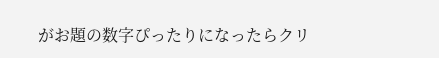がお題の数字ぴったりになったらクリ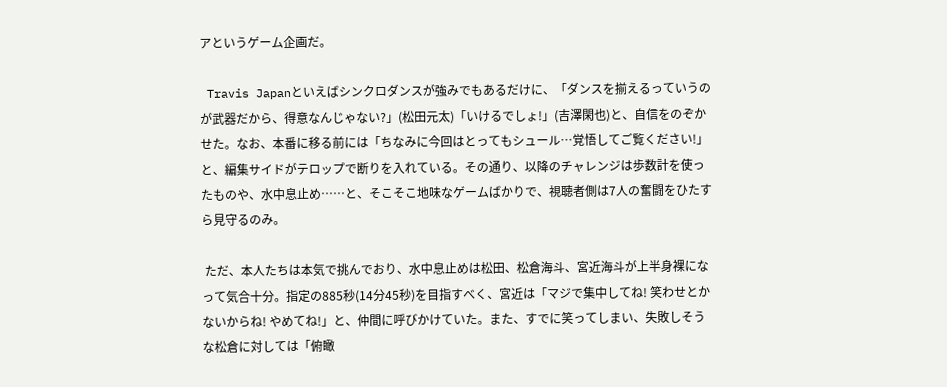アというゲーム企画だ。

 Travis Japanといえばシンクロダンスが強みでもあるだけに、「ダンスを揃えるっていうのが武器だから、得意なんじゃない?」(松田元太)「いけるでしょ!」(吉澤閑也)と、自信をのぞかせた。なお、本番に移る前には「ちなみに今回はとってもシュール…覚悟してご覧ください!」と、編集サイドがテロップで断りを入れている。その通り、以降のチャレンジは歩数計を使ったものや、水中息止め……と、そこそこ地味なゲームばかりで、視聴者側は7人の奮闘をひたすら見守るのみ。

 ただ、本人たちは本気で挑んでおり、水中息止めは松田、松倉海斗、宮近海斗が上半身裸になって気合十分。指定の885秒(14分45秒)を目指すべく、宮近は「マジで集中してね! 笑わせとかないからね! やめてね!」と、仲間に呼びかけていた。また、すでに笑ってしまい、失敗しそうな松倉に対しては「俯瞰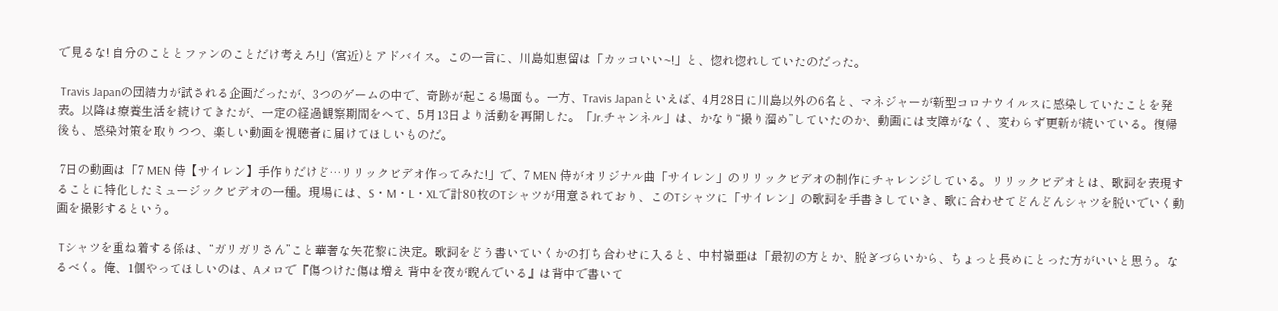で見るな! 自分のこととファンのことだけ考えろ!」(宮近)とアドバイス。この一言に、川島如恵留は「カッコいい~!」と、惚れ惚れしていたのだった。

 Travis Japanの団結力が試される企画だったが、3つのゲームの中で、奇跡が起こる場面も。一方、Travis Japanといえば、4月28日に川島以外の6名と、マネジャーが新型コロナウイルスに感染していたことを発表。以降は療養生活を続けてきたが、一定の経過観察期間をへて、5月13日より活動を再開した。「Jr.チャンネル」は、かなり“撮り溜め”していたのか、動画には支障がなく、変わらず更新が続いている。復帰後も、感染対策を取りつつ、楽しい動画を視聴者に届けてほしいものだ。

 7日の動画は「7 MEN 侍【サイレン】手作りだけど…リリックビデオ作ってみた!」で、7 MEN 侍がオリジナル曲「サイレン」のリリックビデオの制作にチャレンジしている。リリックビデオとは、歌詞を表現することに特化したミュージックビデオの一種。現場には、S・M・L・XLで計80枚のTシャツが用意されており、このTシャツに「サイレン」の歌詞を手書きしていき、歌に合わせてどんどんシャツを脱いでいく動画を撮影するという。

 Tシャツを重ね着する係は、“ガリガリさん”こと華奢な矢花黎に決定。歌詞をどう書いていくかの打ち合わせに入ると、中村嶺亜は「最初の方とか、脱ぎづらいから、ちょっと長めにとった方がいいと思う。なるべく。俺、1個やってほしいのは、Aメロで『傷つけた傷は増え 背中を夜が睨んでいる』は背中で書いて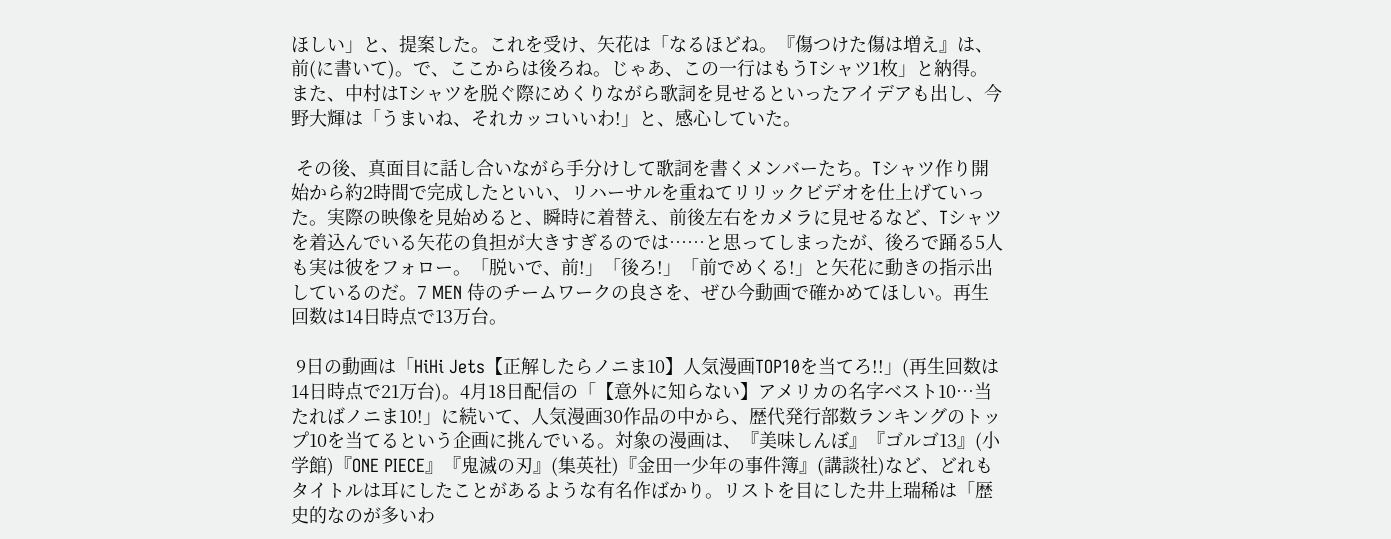ほしい」と、提案した。これを受け、矢花は「なるほどね。『傷つけた傷は増え』は、前(に書いて)。で、ここからは後ろね。じゃあ、この一行はもうTシャツ1枚」と納得。また、中村はTシャツを脱ぐ際にめくりながら歌詞を見せるといったアイデアも出し、今野大輝は「うまいね、それカッコいいわ!」と、感心していた。

 その後、真面目に話し合いながら手分けして歌詞を書くメンバーたち。Tシャツ作り開始から約2時間で完成したといい、リハーサルを重ねてリリックビデオを仕上げていった。実際の映像を見始めると、瞬時に着替え、前後左右をカメラに見せるなど、Tシャツを着込んでいる矢花の負担が大きすぎるのでは……と思ってしまったが、後ろで踊る5人も実は彼をフォロー。「脱いで、前!」「後ろ!」「前でめくる!」と矢花に動きの指示出しているのだ。7 MEN 侍のチームワークの良さを、ぜひ今動画で確かめてほしい。再生回数は14日時点で13万台。

 9日の動画は「HiHi Jets【正解したらノニま10】人気漫画TOP10を当てろ!!」(再生回数は14日時点で21万台)。4月18日配信の「【意外に知らない】アメリカの名字ベスト10…当たればノニま10!」に続いて、人気漫画30作品の中から、歴代発行部数ランキングのトップ10を当てるという企画に挑んでいる。対象の漫画は、『美味しんぼ』『ゴルゴ13』(小学館)『ONE PIECE』『鬼滅の刃』(集英社)『金田一少年の事件簿』(講談社)など、どれもタイトルは耳にしたことがあるような有名作ばかり。リストを目にした井上瑞稀は「歴史的なのが多いわ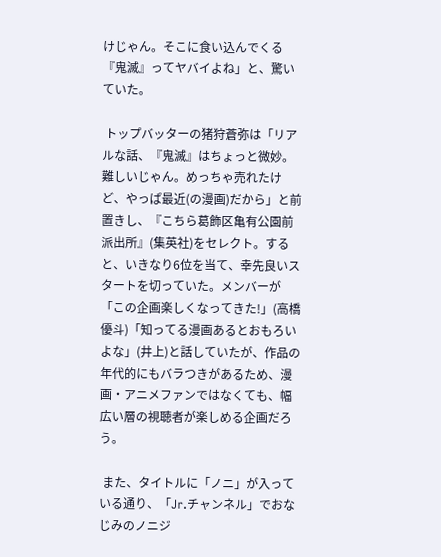けじゃん。そこに食い込んでくる『鬼滅』ってヤバイよね」と、驚いていた。

 トップバッターの猪狩蒼弥は「リアルな話、『鬼滅』はちょっと微妙。難しいじゃん。めっちゃ売れたけど、やっぱ最近(の漫画)だから」と前置きし、『こちら葛飾区亀有公園前派出所』(集英社)をセレクト。すると、いきなり6位を当て、幸先良いスタートを切っていた。メンバーが「この企画楽しくなってきた!」(高橋優斗)「知ってる漫画あるとおもろいよな」(井上)と話していたが、作品の年代的にもバラつきがあるため、漫画・アニメファンではなくても、幅広い層の視聴者が楽しめる企画だろう。

 また、タイトルに「ノニ」が入っている通り、「Jr.チャンネル」でおなじみのノニジ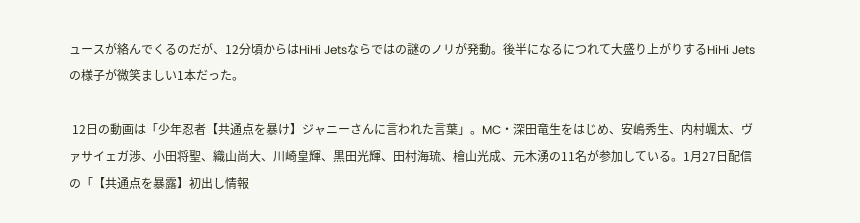ュースが絡んでくるのだが、12分頃からはHiHi Jetsならではの謎のノリが発動。後半になるにつれて大盛り上がりするHiHi Jetsの様子が微笑ましい1本だった。

 12日の動画は「少年忍者【共通点を暴け】ジャニーさんに言われた言葉」。MC・深田竜生をはじめ、安嶋秀生、内村颯太、ヴァサイェガ渉、小田将聖、織山尚大、川崎皇輝、黒田光輝、田村海琉、檜山光成、元木湧の11名が参加している。1月27日配信の「【共通点を暴露】初出し情報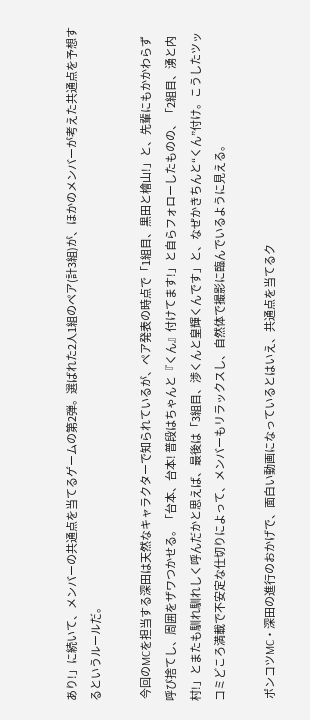あり!」に続いて、メンバーの共通点を当てるゲームの第2弾。選ばれた2人1組のペア(計3組)が、ほかのメンバーが考えた共通点を予想するというルールだ。

 今回のMCを担当する深田は天然なキャラクターで知られているが、ペア発表の時点で「1組目、黒田と檜山!」と、先輩にもかかわらず呼び捨てし、周囲をザワつかせる。「台本、台本! 普段はちゃんと『くん』付けてます!」と自らフォローしたものの、「2組目、湧と内村!」とまたも馴れ馴れしく呼んだかと思えば、最後は「3組目、渉くんと皇輝くんです」と、なぜかきちんと“くん”付け。こうしたツッコミどころ満載で不安定な仕切りによって、メンバーもリラックスし、自然体で撮影に臨んでいるように見える。

 ポンコツMC・深田の進行のおかげで、面白い動画になっているとはいえ、共通点を当てるク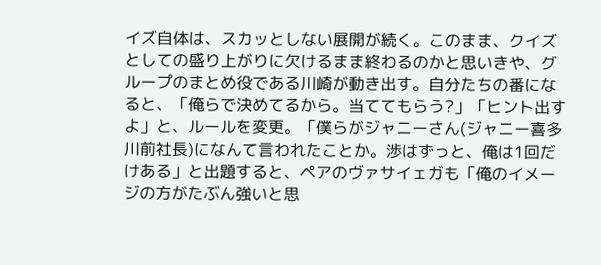イズ自体は、スカッとしない展開が続く。このまま、クイズとしての盛り上がりに欠けるまま終わるのかと思いきや、グループのまとめ役である川崎が動き出す。自分たちの番になると、「俺らで決めてるから。当ててもらう?」「ヒント出すよ」と、ルールを変更。「僕らがジャニーさん(ジャニー喜多川前社長)になんて言われたことか。渉はずっと、俺は1回だけある」と出題すると、ペアのヴァサイェガも「俺のイメージの方がたぶん強いと思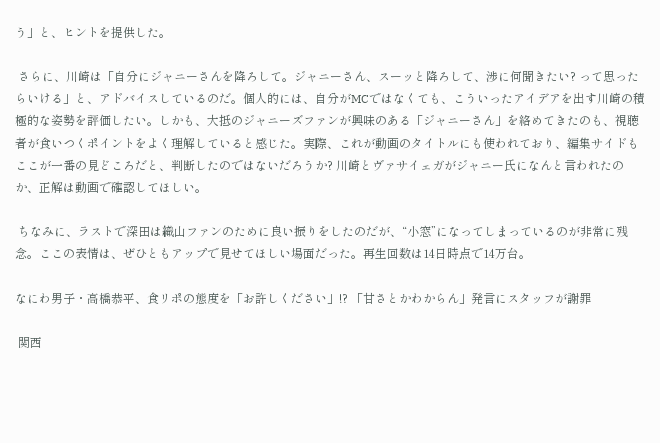う」と、ヒントを提供した。

 さらに、川崎は「自分にジャニーさんを降ろして。ジャニーさん、スーッと降ろして、渉に何聞きたい? って思ったらいける」と、アドバイスしているのだ。個人的には、自分がMCではなくても、こういったアイデアを出す川崎の積極的な姿勢を評価したい。しかも、大抵のジャニーズファンが興味のある「ジャニーさん」を絡めてきたのも、視聴者が食いつくポイントをよく理解していると感じた。実際、これが動画のタイトルにも使われており、編集サイドもここが一番の見どころだと、判断したのではないだろうか? 川崎とヴァサイェガがジャニー氏になんと言われたのか、正解は動画で確認してほしい。

 ちなみに、ラストで深田は織山ファンのために良い振りをしたのだが、“小窓”になってしまっているのが非常に残念。ここの表情は、ぜひともアップで見せてほしい場面だった。再生回数は14日時点で14万台。

なにわ男子・高橋恭平、食リポの態度を「お許しください」!? 「甘さとかわからん」発言にスタッフが謝罪

 関西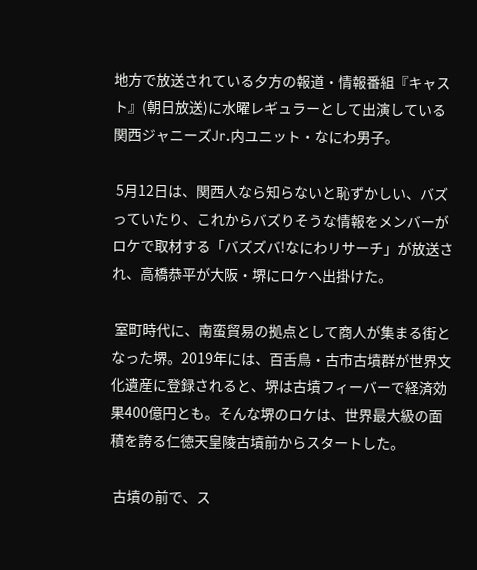地方で放送されている夕方の報道・情報番組『キャスト』(朝日放送)に水曜レギュラーとして出演している関西ジャニーズJr.内ユニット・なにわ男子。

 5月12日は、関西人なら知らないと恥ずかしい、バズっていたり、これからバズりそうな情報をメンバーがロケで取材する「バズズバ!なにわリサーチ」が放送され、高橋恭平が大阪・堺にロケへ出掛けた。

 室町時代に、南蛮貿易の拠点として商人が集まる街となった堺。2019年には、百舌鳥・古市古墳群が世界文化遺産に登録されると、堺は古墳フィーバーで経済効果400億円とも。そんな堺のロケは、世界最大級の面積を誇る仁徳天皇陵古墳前からスタートした。

 古墳の前で、ス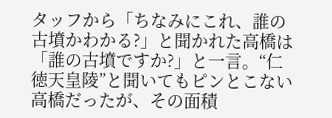タッフから「ちなみにこれ、誰の古墳かわかる?」と聞かれた高橋は「誰の古墳ですか?」と一言。“仁徳天皇陵”と聞いてもピンとこない高橋だったが、その面積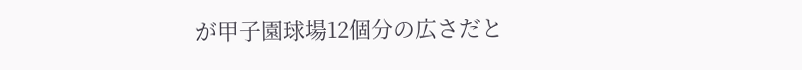が甲子園球場12個分の広さだと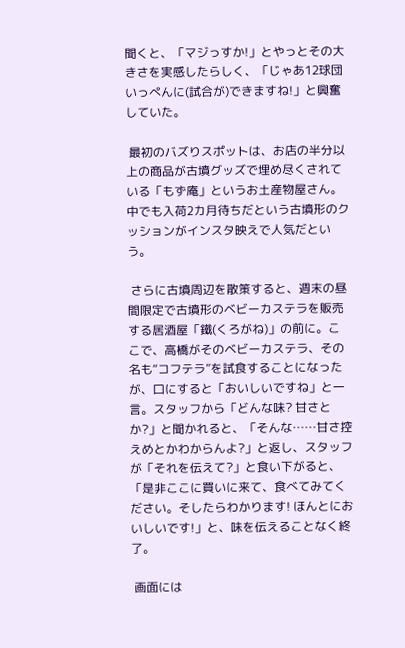聞くと、「マジっすか!」とやっとその大きさを実感したらしく、「じゃあ12球団いっぺんに(試合が)できますね!」と興奮していた。

 最初のバズりスポットは、お店の半分以上の商品が古墳グッズで埋め尽くされている「もず庵」というお土産物屋さん。中でも入荷2カ月待ちだという古墳形のクッションがインスタ映えで人気だという。

 さらに古墳周辺を散策すると、週末の昼間限定で古墳形のベビーカステラを販売する居酒屋「鐵(くろがね)」の前に。ここで、高橋がそのベビーカステラ、その名も“コフテラ”を試食することになったが、口にすると「おいしいですね」と一言。スタッフから「どんな味? 甘さとか?」と聞かれると、「そんな……甘さ控えめとかわからんよ?」と返し、スタッフが「それを伝えて?」と食い下がると、「是非ここに買いに来て、食べてみてください。そしたらわかります! ほんとにおいしいです!」と、味を伝えることなく終了。

 画面には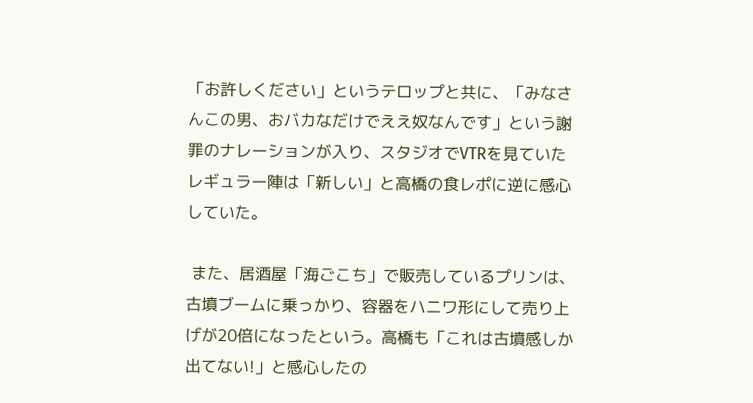「お許しください」というテロップと共に、「みなさんこの男、おバカなだけでええ奴なんです」という謝罪のナレーションが入り、スタジオでVTRを見ていたレギュラー陣は「新しい」と高橋の食レポに逆に感心していた。

 また、居酒屋「海ごこち」で販売しているプリンは、古墳ブームに乗っかり、容器をハニワ形にして売り上げが20倍になったという。高橋も「これは古墳感しか出てない!」と感心したの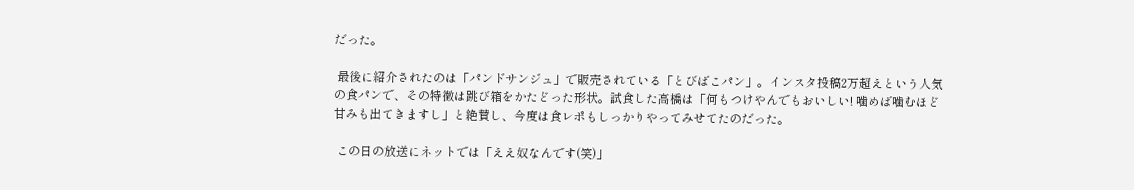だった。

 最後に紹介されたのは「パンドサンジュ」で販売されている「とびばこパン」。インスタ投稿2万超えという人気の食パンで、その特徴は跳び箱をかたどった形状。試食した高橋は「何もつけやんでもおいしい! 噛めば噛むほど甘みも出てきますし」と絶賛し、今度は食レポもしっかりやってみせてたのだった。

 この日の放送にネットでは「ええ奴なんです(笑)」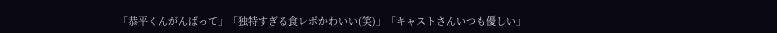「恭平くんがんばって」「独特すぎる食レポかわいい(笑)」「キャストさんいつも優しい」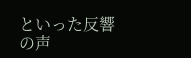といった反響の声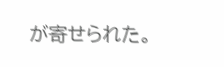が寄せられた。